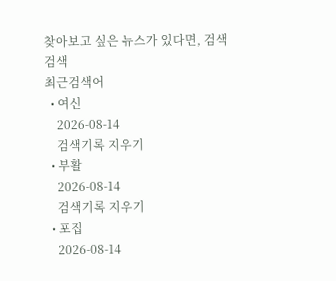찾아보고 싶은 뉴스가 있다면, 검색
검색
최근검색어
  • 여신
    2026-08-14
    검색기록 지우기
  • 부활
    2026-08-14
    검색기록 지우기
  • 포집
    2026-08-14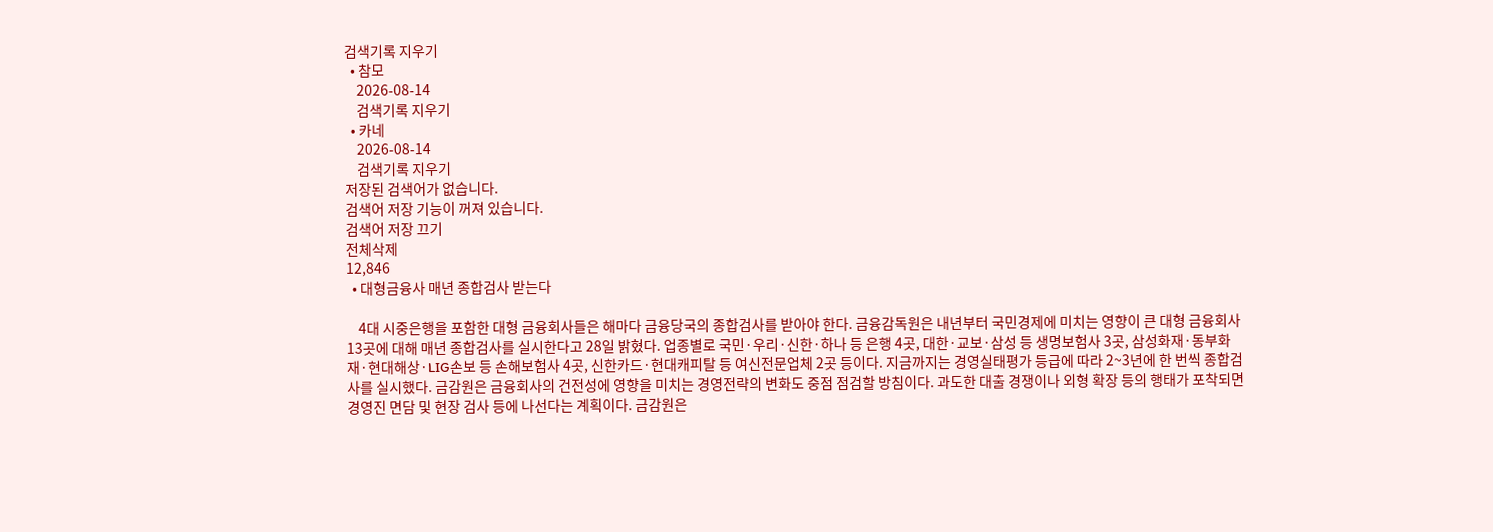검색기록 지우기
  • 참모
    2026-08-14
    검색기록 지우기
  • 카네
    2026-08-14
    검색기록 지우기
저장된 검색어가 없습니다.
검색어 저장 기능이 꺼져 있습니다.
검색어 저장 끄기
전체삭제
12,846
  • 대형금융사 매년 종합검사 받는다

    4대 시중은행을 포함한 대형 금융회사들은 해마다 금융당국의 종합검사를 받아야 한다. 금융감독원은 내년부터 국민경제에 미치는 영향이 큰 대형 금융회사 13곳에 대해 매년 종합검사를 실시한다고 28일 밝혔다. 업종별로 국민·우리·신한·하나 등 은행 4곳, 대한·교보·삼성 등 생명보험사 3곳, 삼성화재·동부화재·현대해상·LIG손보 등 손해보험사 4곳, 신한카드·현대캐피탈 등 여신전문업체 2곳 등이다. 지금까지는 경영실태평가 등급에 따라 2~3년에 한 번씩 종합검사를 실시했다. 금감원은 금융회사의 건전성에 영향을 미치는 경영전략의 변화도 중점 점검할 방침이다. 과도한 대출 경쟁이나 외형 확장 등의 행태가 포착되면 경영진 면담 및 현장 검사 등에 나선다는 계획이다. 금감원은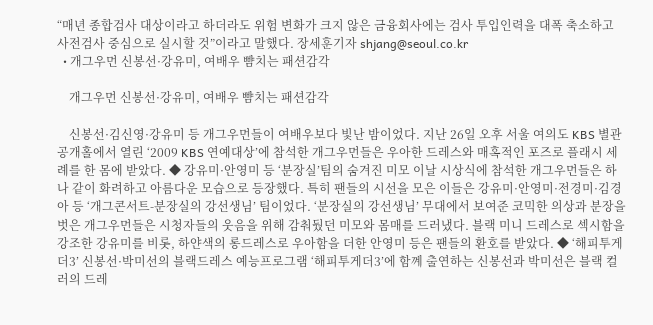“매년 종합검사 대상이라고 하더라도 위험 변화가 크지 않은 금융회사에는 검사 투입인력을 대폭 축소하고 사전검사 중심으로 실시할 것”이라고 말했다. 장세훈기자 shjang@seoul.co.kr
  • 개그우먼 신봉선·강유미, 여배우 뺨치는 패션감각

    개그우먼 신봉선·강유미, 여배우 뺨치는 패션감각

    신봉선·김신영·강유미 등 개그우먼들이 여배우보다 빛난 밤이었다. 지난 26일 오후 서울 여의도 KBS 별관 공개홀에서 열린 ‘2009 KBS 연예대상’에 참석한 개그우먼들은 우아한 드레스와 매혹적인 포즈로 플래시 세례를 한 몸에 받았다. ◆ 강유미·안영미 등 ‘분장실’팀의 숨겨진 미모 이날 시상식에 참석한 개그우먼들은 하나 같이 화려하고 아름다운 모습으로 등장했다. 특히 팬들의 시선을 모은 이들은 강유미·안영미·전경미·김경아 등 ‘개그콘서트-분장실의 강선생님’ 팀이었다. ‘분장실의 강선생님’ 무대에서 보여준 코믹한 의상과 분장을 벗은 개그우먼들은 시청자들의 웃음을 위해 감춰뒀던 미모와 몸매를 드러냈다. 블랙 미니 드레스로 섹시함을 강조한 강유미를 비롯, 하얀색의 롱드레스로 우아함을 더한 안영미 등은 팬들의 환호를 받았다. ◆ ‘해피투게더3’ 신봉선·박미선의 블랙드레스 예능프로그램 ‘해피투게더3’에 함꼐 출연하는 신봉선과 박미선은 블랙 컬러의 드레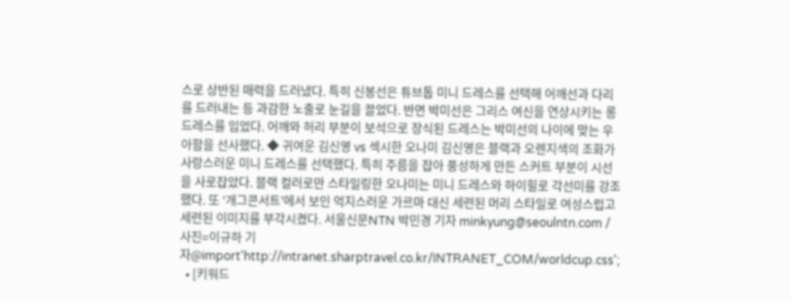스로 상반된 매력을 드러냈다. 특히 신봉선은 튜브톱 미니 드레스를 선택해 어깨선과 다리를 드러내는 등 과감한 노출로 눈길을 끌었다. 반면 박미선은 그리스 여신을 연상시키는 롱 드레스를 입었다. 어깨와 허리 부분이 보석으로 장식된 드레스는 박미선의 나이에 맞는 우아함을 선사했다. ◆ 귀여운 김신영 vs 섹시한 오나미 김신영은 블랙과 오렌지색의 조화가 사랑스러운 미니 드레스를 선택했다. 특히 주름을 잡아 풍성하게 만든 스커트 부분이 시선을 사로잡았다. 블랙 컬러로만 스타일링한 오나미는 미니 드레스와 하이힐로 각선미를 강조했다. 또 ‘개그콘서트’에서 보인 억지스러운 가르마 대신 세련된 머리 스타일로 여성스럽고 세련된 이미지를 부각시켰다. 서울신문NTN 박민경 기자 minkyung@seoulntn.com / 사진=이규하 기자@import'http://intranet.sharptravel.co.kr/INTRANET_COM/worldcup.css';
  • [키워드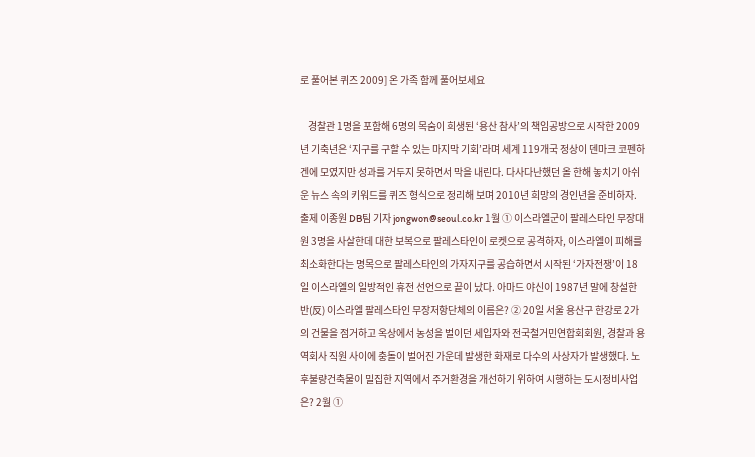로 풀어본 퀴즈 2009] 온 가족 함께 풀어보세요

    경찰관 1명을 포함해 6명의 목숨이 희생된 ‘용산 참사’의 책임공방으로 시작한 2009년 기축년은 ‘지구를 구할 수 있는 마지막 기회’라며 세계 119개국 정상이 덴마크 코펜하겐에 모였지만 성과를 거두지 못하면서 막을 내린다. 다사다난했던 올 한해 놓치기 아쉬운 뉴스 속의 키워드를 퀴즈 형식으로 정리해 보며 2010년 희망의 경인년을 준비하자. 출제 이종원 DB팀 기자 jongwon@seoul.co.kr 1월 ① 이스라엘군이 팔레스타인 무장대원 3명을 사살한데 대한 보복으로 팔레스타인이 로켓으로 공격하자, 이스라엘이 피해를 최소화한다는 명목으로 팔레스타인의 가자지구를 공습하면서 시작된 ‘가자전쟁’이 18일 이스라엘의 일방적인 휴전 선언으로 끝이 났다. 아마드 야신이 1987년 말에 창설한 반(反) 이스라엘 팔레스타인 무장저항단체의 이름은? ② 20일 서울 용산구 한강로 2가의 건물을 점거하고 옥상에서 농성을 벌이던 세입자와 전국철거민연합회회원, 경찰과 용역회사 직원 사이에 충돌이 벌어진 가운데 발생한 화재로 다수의 사상자가 발생했다. 노후불량건축물이 밀집한 지역에서 주거환경을 개선하기 위하여 시행하는 도시정비사업은? 2월 ①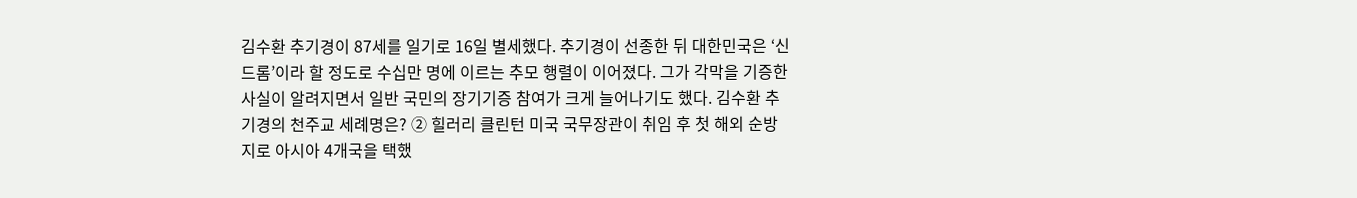김수환 추기경이 87세를 일기로 16일 별세했다. 추기경이 선종한 뒤 대한민국은 ‘신드롬’이라 할 정도로 수십만 명에 이르는 추모 행렬이 이어졌다. 그가 각막을 기증한 사실이 알려지면서 일반 국민의 장기기증 참여가 크게 늘어나기도 했다. 김수환 추기경의 천주교 세례명은? ② 힐러리 클린턴 미국 국무장관이 취임 후 첫 해외 순방지로 아시아 4개국을 택했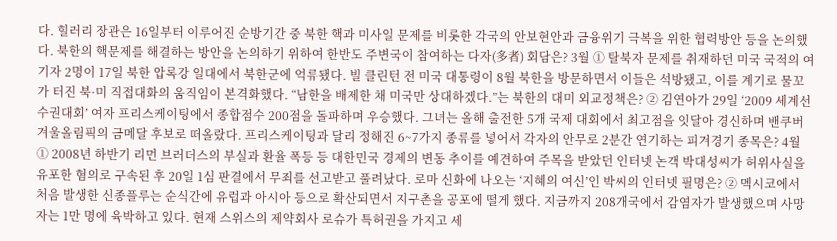다. 힐러리 장관은 16일부터 이루어진 순방기간 중 북한 핵과 미사일 문제를 비롯한 각국의 안보현안과 금융위기 극복을 위한 협력방안 등을 논의했다. 북한의 핵문제를 해결하는 방안을 논의하기 위하여 한반도 주변국이 참여하는 다자(多者) 회담은? 3월 ① 탈북자 문제를 취재하던 미국 국적의 여기자 2명이 17일 북한 압록강 일대에서 북한군에 억류됐다. 빌 클린턴 전 미국 대통령이 8월 북한을 방문하면서 이들은 석방됐고, 이를 계기로 물꼬가 터진 북·미 직접대화의 움직임이 본격화했다. “남한을 배제한 채 미국만 상대하겠다.”는 북한의 대미 외교정책은? ② 김연아가 29일 ‘2009 세계선수권대회’ 여자 프리스케이팅에서 종합점수 200점을 돌파하며 우승했다. 그녀는 올해 출전한 5개 국제 대회에서 최고점을 잇달아 경신하며 밴쿠버 겨울올림픽의 금메달 후보로 떠올랐다. 프리스케이팅과 달리 정해진 6~7가지 종류를 넣어서 각자의 안무로 2분간 연기하는 피겨경기 종목은? 4월 ① 2008년 하반기 리먼 브러더스의 부실과 환율 폭등 등 대한민국 경제의 변동 추이를 예견하여 주목을 받았던 인터넷 논객 박대성씨가 허위사실을 유포한 혐의로 구속된 후 20일 1심 판결에서 무죄를 선고받고 풀려났다. 로마 신화에 나오는 ‘지혜의 여신’인 박씨의 인터넷 필명은? ② 멕시코에서 처음 발생한 신종플루는 순식간에 유럽과 아시아 등으로 확산되면서 지구촌을 공포에 떨게 했다. 지금까지 208개국에서 감염자가 발생했으며 사망자는 1만 명에 육박하고 있다. 현재 스위스의 제약회사 로슈가 특허권을 가지고 세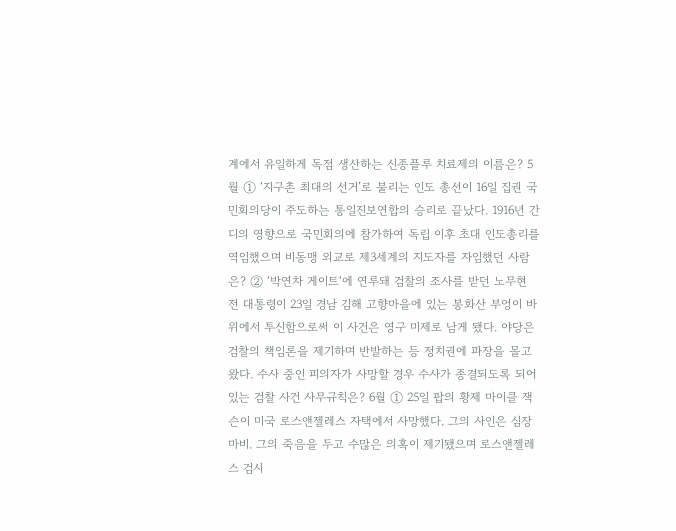계에서 유일하게 독점 생산하는 신종플루 치료제의 이름은? 5월 ① ‘지구촌 최대의 선거’로 불리는 인도 총선이 16일 집권 국민회의당이 주도하는 통일진보연합의 승리로 끝났다. 1916년 간디의 영향으로 국민회의에 참가하여 독립 이후 초대 인도총리를 역임했으며 비동맹 외교로 제3세계의 지도자를 자임했던 사람은? ② ‘박연차 게이트‘에 연루돼 검찰의 조사를 받던 노무현 전 대통령이 23일 경남 김해 고향마을에 있는 봉화산 부엉이 바위에서 투신함으로써 이 사건은 영구 미제로 남게 됐다. 야당은 검찰의 책임론을 제기하며 반발하는 등 정치권에 파장을 몰고 왔다. 수사 중인 피의자가 사망할 경우 수사가 종결되도록 되어있는 검찰 사건 사무규칙은? 6월 ① 25일 팝의 황제 마이클 잭슨이 미국 로스앤젤레스 자택에서 사망했다. 그의 사인은 심장마비. 그의 죽음을 두고 수많은 의혹이 제기됐으며 로스앤젤레스 검시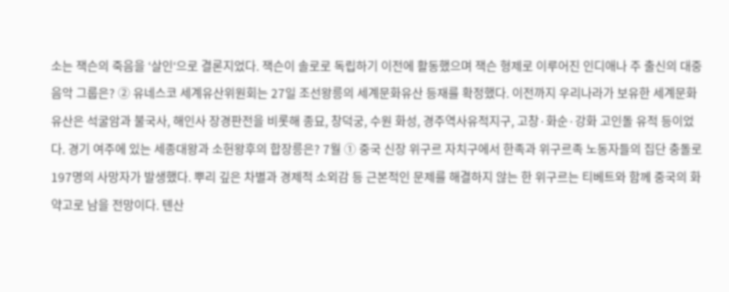소는 잭슨의 죽음을 ‘살인‘으로 결론지었다. 잭슨이 솔로로 독립하기 이전에 활동했으며 잭슨 형제로 이루어진 인디애나 주 출신의 대중음악 그룹은? ② 유네스코 세계유산위원회는 27일 조선왕릉의 세계문화유산 등재를 확정했다. 이전까지 우리나라가 보유한 세계문화유산은 석굴암과 불국사, 해인사 장경판전을 비롯해 종묘, 창덕궁, 수원 화성, 경주역사유적지구, 고창·화순·강화 고인돌 유적 등이었다. 경기 여주에 있는 세종대왕과 소헌왕후의 합장릉은? 7월 ① 중국 신장 위구르 자치구에서 한족과 위구르족 노동자들의 집단 충돌로 197명의 사망자가 발생했다. 뿌리 깊은 차별과 경제적 소외감 등 근본적인 문제를 해결하지 않는 한 위구르는 티베트와 함께 중국의 화약고로 남을 전망이다. 톈산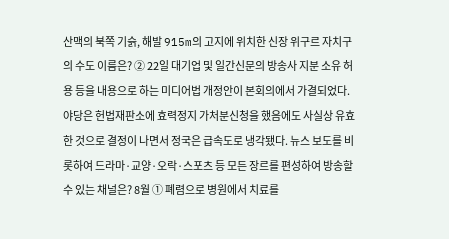산맥의 북쪽 기슭, 해발 915m의 고지에 위치한 신장 위구르 자치구의 수도 이름은? ② 22일 대기업 및 일간신문의 방송사 지분 소유 허용 등을 내용으로 하는 미디어법 개정안이 본회의에서 가결되었다. 야당은 헌법재판소에 효력정지 가처분신청을 했음에도 사실상 유효한 것으로 결정이 나면서 정국은 급속도로 냉각됐다. 뉴스 보도를 비롯하여 드라마·교양·오락·스포츠 등 모든 장르를 편성하여 방송할 수 있는 채널은? 8월 ① 폐렴으로 병원에서 치료를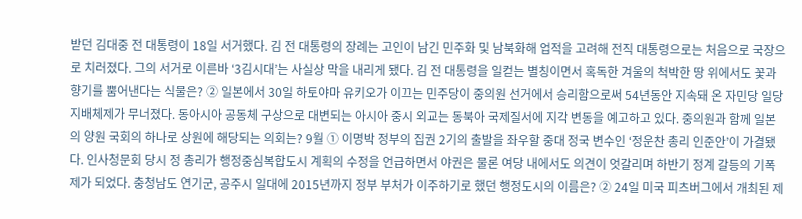받던 김대중 전 대통령이 18일 서거했다. 김 전 대통령의 장례는 고인이 남긴 민주화 및 남북화해 업적을 고려해 전직 대통령으로는 처음으로 국장으로 치러졌다. 그의 서거로 이른바 ‘3김시대’는 사실상 막을 내리게 됐다. 김 전 대통령을 일컫는 별칭이면서 혹독한 겨울의 척박한 땅 위에서도 꽃과 향기를 뿜어낸다는 식물은? ② 일본에서 30일 하토야마 유키오가 이끄는 민주당이 중의원 선거에서 승리함으로써 54년동안 지속돼 온 자민당 일당 지배체제가 무너졌다. 동아시아 공동체 구상으로 대변되는 아시아 중시 외교는 동북아 국제질서에 지각 변동을 예고하고 있다. 중의원과 함께 일본의 양원 국회의 하나로 상원에 해당되는 의회는? 9월 ① 이명박 정부의 집권 2기의 출발을 좌우할 중대 정국 변수인 ‘정운찬 총리 인준안’이 가결됐다. 인사청문회 당시 정 총리가 행정중심복합도시 계획의 수정을 언급하면서 야권은 물론 여당 내에서도 의견이 엇갈리며 하반기 정계 갈등의 기폭제가 되었다. 충청남도 연기군, 공주시 일대에 2015년까지 정부 부처가 이주하기로 했던 행정도시의 이름은? ② 24일 미국 피츠버그에서 개최된 제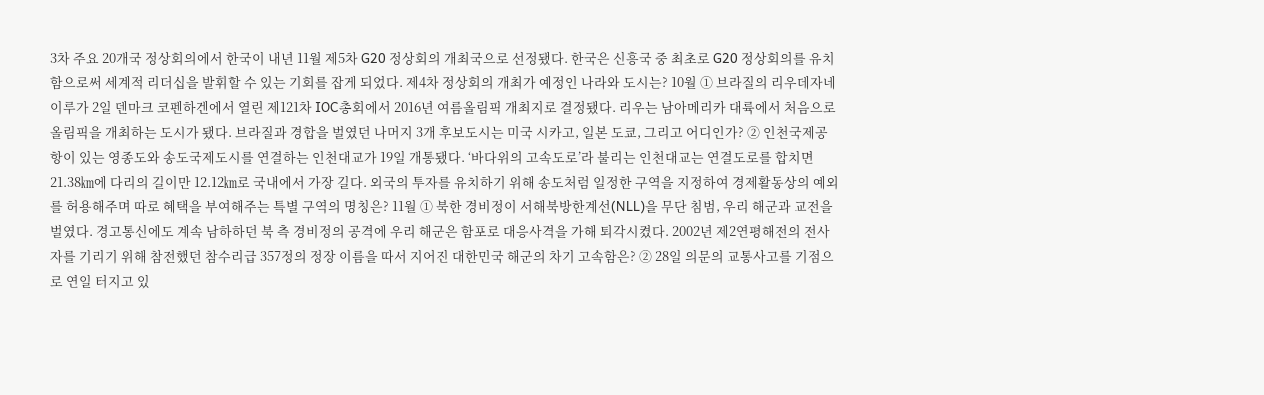3차 주요 20개국 정상회의에서 한국이 내년 11월 제5차 G20 정상회의 개최국으로 선정됐다. 한국은 신흥국 중 최초로 G20 정상회의를 유치함으로써 세계적 리더십을 발휘할 수 있는 기회를 잡게 되었다. 제4차 정상회의 개최가 예정인 나라와 도시는? 10월 ① 브라질의 리우데자네이루가 2일 덴마크 코펜하겐에서 열린 제121차 IOC총회에서 2016년 여름올림픽 개최지로 결정됐다. 리우는 남아메리카 대륙에서 처음으로 올림픽을 개최하는 도시가 됐다. 브라질과 경합을 벌였던 나머지 3개 후보도시는 미국 시카고, 일본 도쿄, 그리고 어디인가? ② 인천국제공항이 있는 영종도와 송도국제도시를 연결하는 인천대교가 19일 개통됐다. ‘바다위의 고속도로’라 불리는 인천대교는 연결도로를 합치면 21.38㎞에 다리의 길이만 12.12㎞로 국내에서 가장 길다. 외국의 투자를 유치하기 위해 송도처럼 일정한 구역을 지정하여 경제활동상의 예외를 허용해주며 따로 혜택을 부여해주는 특별 구역의 명칭은? 11월 ① 북한 경비정이 서해북방한계선(NLL)을 무단 침범, 우리 해군과 교전을 벌였다. 경고통신에도 계속 남하하던 북 측 경비정의 공격에 우리 해군은 함포로 대응사격을 가해 퇴각시켰다. 2002년 제2연평해전의 전사자를 기리기 위해 참전했던 참수리급 357정의 정장 이름을 따서 지어진 대한민국 해군의 차기 고속함은? ② 28일 의문의 교통사고를 기점으로 연일 터지고 있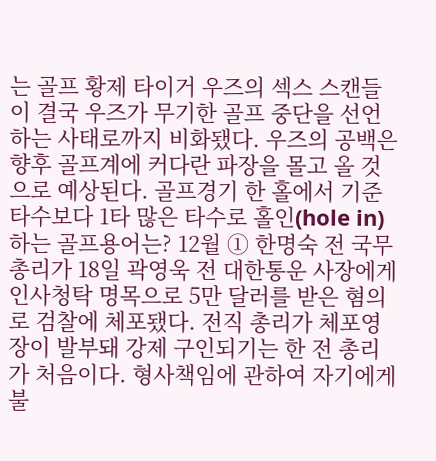는 골프 황제 타이거 우즈의 섹스 스캔들이 결국 우즈가 무기한 골프 중단을 선언하는 사태로까지 비화됐다. 우즈의 공백은 향후 골프계에 커다란 파장을 몰고 올 것으로 예상된다. 골프경기 한 홀에서 기준 타수보다 1타 많은 타수로 홀인(hole in)하는 골프용어는? 12월 ① 한명숙 전 국무총리가 18일 곽영욱 전 대한통운 사장에게 인사청탁 명목으로 5만 달러를 받은 혐의로 검찰에 체포됐다. 전직 총리가 체포영장이 발부돼 강제 구인되기는 한 전 총리가 처음이다. 형사책임에 관하여 자기에게 불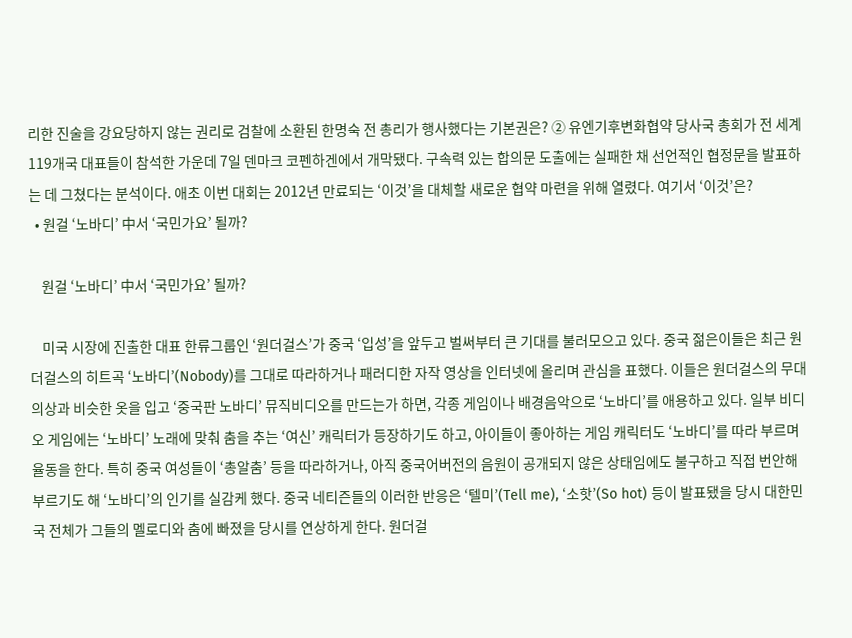리한 진술을 강요당하지 않는 권리로 검찰에 소환된 한명숙 전 총리가 행사했다는 기본권은? ② 유엔기후변화협약 당사국 총회가 전 세계 119개국 대표들이 참석한 가운데 7일 덴마크 코펜하겐에서 개막됐다. 구속력 있는 합의문 도출에는 실패한 채 선언적인 협정문을 발표하는 데 그쳤다는 분석이다. 애초 이번 대회는 2012년 만료되는 ‘이것’을 대체할 새로운 협약 마련을 위해 열렸다. 여기서 ‘이것’은?
  • 원걸 ‘노바디’ 中서 ‘국민가요’ 될까?

    원걸 ‘노바디’ 中서 ‘국민가요’ 될까?

    미국 시장에 진출한 대표 한류그룹인 ‘원더걸스’가 중국 ‘입성’을 앞두고 벌써부터 큰 기대를 불러모으고 있다. 중국 젊은이들은 최근 원더걸스의 히트곡 ‘노바디’(Nobody)를 그대로 따라하거나 패러디한 자작 영상을 인터넷에 올리며 관심을 표했다. 이들은 원더걸스의 무대의상과 비슷한 옷을 입고 ‘중국판 노바디’ 뮤직비디오를 만드는가 하면, 각종 게임이나 배경음악으로 ‘노바디’를 애용하고 있다. 일부 비디오 게임에는 ‘노바디’ 노래에 맞춰 춤을 추는 ‘여신’ 캐릭터가 등장하기도 하고, 아이들이 좋아하는 게임 캐릭터도 ‘노바디’를 따라 부르며 율동을 한다. 특히 중국 여성들이 ‘총알춤’ 등을 따라하거나, 아직 중국어버전의 음원이 공개되지 않은 상태임에도 불구하고 직접 번안해 부르기도 해 ‘노바디’의 인기를 실감케 했다. 중국 네티즌들의 이러한 반응은 ‘텔미’(Tell me), ‘소핫’(So hot) 등이 발표됐을 당시 대한민국 전체가 그들의 멜로디와 춤에 빠졌을 당시를 연상하게 한다. 원더걸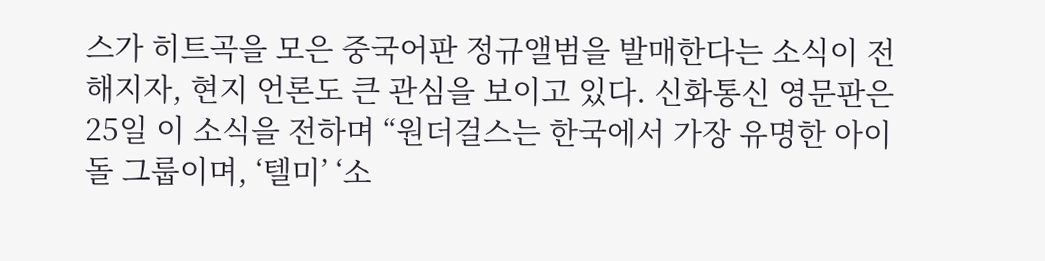스가 히트곡을 모은 중국어판 정규앨범을 발매한다는 소식이 전해지자, 현지 언론도 큰 관심을 보이고 있다. 신화통신 영문판은 25일 이 소식을 전하며 “원더걸스는 한국에서 가장 유명한 아이돌 그룹이며, ‘텔미’ ‘소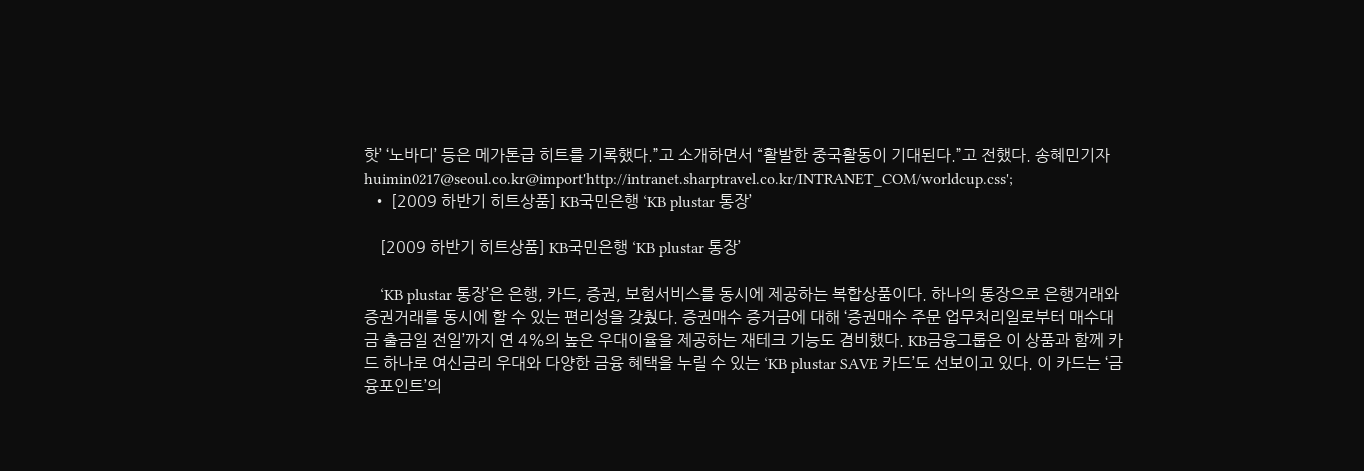핫’ ‘노바디’ 등은 메가톤급 히트를 기록했다.”고 소개하면서 “활발한 중국활동이 기대된다.”고 전했다. 송혜민기자 huimin0217@seoul.co.kr@import'http://intranet.sharptravel.co.kr/INTRANET_COM/worldcup.css';
  • [2009 하반기 히트상품] KB국민은행 ‘KB plustar 통장’

    [2009 하반기 히트상품] KB국민은행 ‘KB plustar 통장’

    ‘KB plustar 통장’은 은행, 카드, 증권, 보험서비스를 동시에 제공하는 복합상품이다. 하나의 통장으로 은행거래와 증권거래를 동시에 할 수 있는 편리성을 갖췄다. 증권매수 증거금에 대해 ‘증권매수 주문 업무처리일로부터 매수대금 출금일 전일’까지 연 4%의 높은 우대이율을 제공하는 재테크 기능도 겸비했다. KB금융그룹은 이 상품과 함께 카드 하나로 여신금리 우대와 다양한 금융 혜택을 누릴 수 있는 ‘KB plustar SAVE 카드’도 선보이고 있다. 이 카드는 ‘금융포인트’의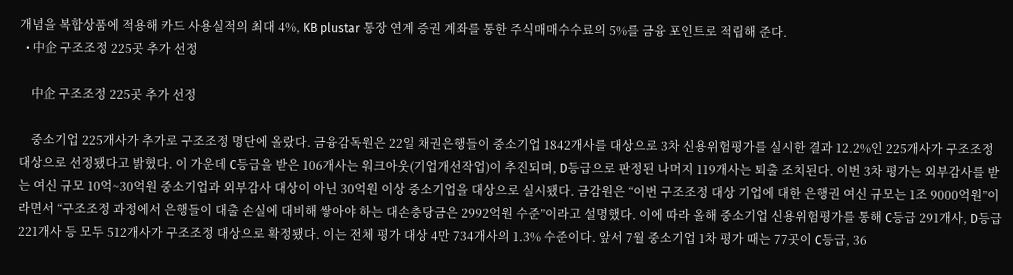개념을 복합상품에 적용해 카드 사용실적의 최대 4%, KB plustar 통장 연계 증권 계좌를 통한 주식매매수수료의 5%를 금융 포인트로 적립해 준다.
  • 中企 구조조정 225곳 추가 선정

    中企 구조조정 225곳 추가 선정

    중소기업 225개사가 추가로 구조조정 명단에 올랐다. 금융감독원은 22일 채권은행들이 중소기업 1842개사를 대상으로 3차 신용위험평가를 실시한 결과 12.2%인 225개사가 구조조정 대상으로 선정됐다고 밝혔다. 이 가운데 C등급을 받은 106개사는 워크아웃(기업개선작업)이 추진되며, D등급으로 판정된 나머지 119개사는 퇴출 조치된다. 이번 3차 평가는 외부감사를 받는 여신 규모 10억~30억원 중소기업과 외부감사 대상이 아닌 30억원 이상 중소기업을 대상으로 실시됐다. 금감원은 “이번 구조조정 대상 기업에 대한 은행권 여신 규모는 1조 9000억원”이라면서 “구조조정 과정에서 은행들이 대출 손실에 대비해 쌓아야 하는 대손충당금은 2992억원 수준”이라고 설명했다. 이에 따라 올해 중소기업 신용위험평가를 통해 C등급 291개사, D등급 221개사 등 모두 512개사가 구조조정 대상으로 확정됐다. 이는 전체 평가 대상 4만 734개사의 1.3% 수준이다. 앞서 7월 중소기업 1차 평가 때는 77곳이 C등급, 36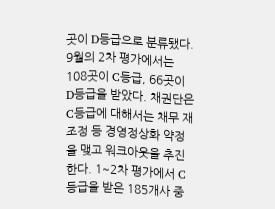곳이 D등급으로 분류됐다. 9월의 2차 평가에서는 108곳이 C등급, 66곳이 D등급을 받았다. 채권단은 C등급에 대해서는 채무 재조정 등 경영정상화 약정을 맺고 워크아웃을 추진한다. 1~2차 평가에서 C등급을 받은 185개사 중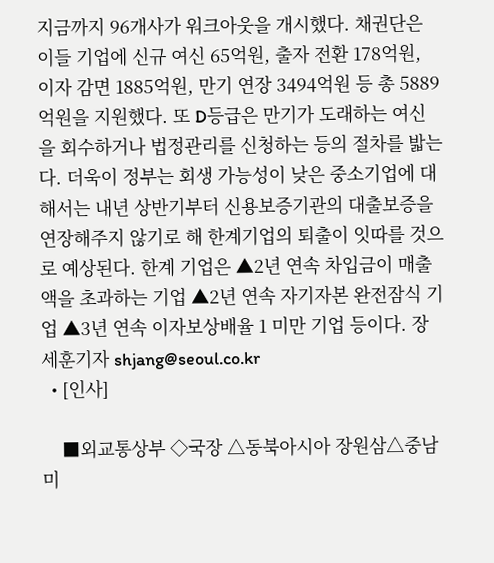지금까지 96개사가 워크아웃을 개시했다. 채권단은 이들 기업에 신규 여신 65억원, 출자 전환 178억원, 이자 감면 1885억원, 만기 연장 3494억원 등 총 5889억원을 지원했다. 또 D등급은 만기가 도래하는 여신을 회수하거나 법정관리를 신청하는 등의 절차를 밟는다. 더욱이 정부는 회생 가능성이 낮은 중소기업에 대해서는 내년 상반기부터 신용보증기관의 대출보증을 연장해주지 않기로 해 한계기업의 퇴출이 잇따를 것으로 예상된다. 한계 기업은 ▲2년 연속 차입금이 매출액을 초과하는 기업 ▲2년 연속 자기자본 완전잠식 기업 ▲3년 연속 이자보상배율 1 미만 기업 등이다. 장세훈기자 shjang@seoul.co.kr
  • [인사]

    ■외교통상부 ◇국장 △동북아시아 장원삼△중남미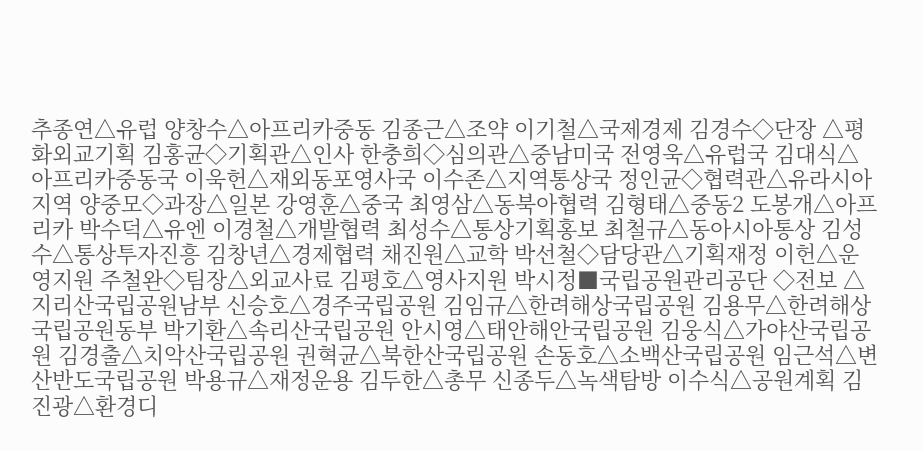추종연△유럽 양창수△아프리카중동 김종근△조약 이기철△국제경제 김경수◇단장 △평화외교기획 김홍균◇기획관△인사 한충희◇심의관△중남미국 전영욱△유럽국 김대식△아프리카중동국 이욱헌△재외동포영사국 이수존△지역통상국 정인균◇협력관△유라시아지역 양중모◇과장△일본 강영훈△중국 최영삼△동북아협력 김형태△중동2 도봉개△아프리카 박수덕△유엔 이경철△개발협력 최성수△통상기획홍보 최철규△동아시아통상 김성수△통상투자진흥 김창년△경제협력 채진원△교학 박선철◇담당관△기획재정 이헌△운영지원 주철완◇팀장△외교사료 김평호△영사지원 박시정■국립공원관리공단 ◇전보 △지리산국립공원남부 신승호△경주국립공원 김임규△한려해상국립공원 김용무△한려해상국립공원동부 박기환△속리산국립공원 안시영△태안해안국립공원 김웅식△가야산국립공원 김경출△치악산국립공원 권혁균△북한산국립공원 손동호△소백산국립공원 임근석△변산반도국립공원 박용규△재정운용 김두한△총무 신종두△녹색탐방 이수식△공원계획 김진광△환경디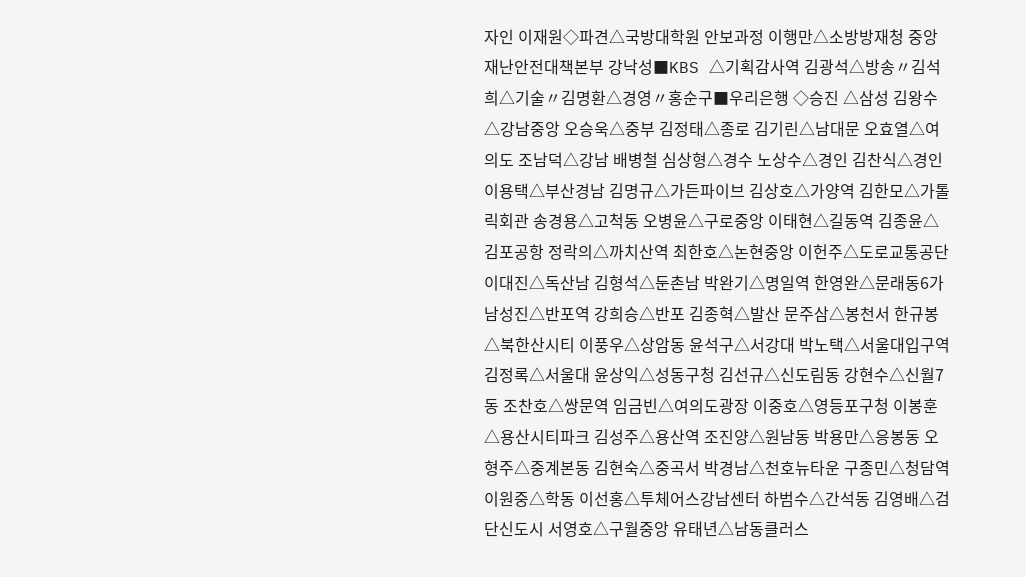자인 이재원◇파견△국방대학원 안보과정 이행만△소방방재청 중앙재난안전대책본부 강낙성■KBS △기획감사역 김광석△방송〃김석희△기술〃김명환△경영〃홍순구■우리은행 ◇승진 △삼성 김왕수△강남중앙 오승욱△중부 김정태△종로 김기린△남대문 오효열△여의도 조남덕△강남 배병철 심상형△경수 노상수△경인 김찬식△경인 이용택△부산경남 김명규△가든파이브 김상호△가양역 김한모△가톨릭회관 송경용△고척동 오병윤△구로중앙 이태현△길동역 김종윤△김포공항 정락의△까치산역 최한호△논현중앙 이헌주△도로교통공단 이대진△독산남 김형석△둔촌남 박완기△명일역 한영완△문래동6가 남성진△반포역 강희승△반포 김종혁△발산 문주삼△봉천서 한규봉△북한산시티 이풍우△상암동 윤석구△서강대 박노택△서울대입구역 김정록△서울대 윤상익△성동구청 김선규△신도림동 강현수△신월7동 조찬호△쌍문역 임금빈△여의도광장 이중호△영등포구청 이봉훈△용산시티파크 김성주△용산역 조진양△원남동 박용만△응봉동 오형주△중계본동 김현숙△중곡서 박경남△천호뉴타운 구종민△청담역 이원중△학동 이선홍△투체어스강남센터 하범수△간석동 김영배△검단신도시 서영호△구월중앙 유태년△남동클러스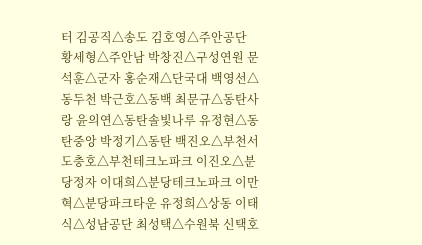터 김공직△송도 김호영△주안공단 황세형△주안남 박창진△구성연원 문석훈△군자 홍순재△단국대 백영선△동두천 박근호△동백 최문규△동탄사랑 윤의연△동탄솔빛나루 유정현△동탄중앙 박정기△동탄 백진오△부천서 도충호△부천테크노파크 이진오△분당정자 이대희△분당테크노파크 이만혁△분당파크타운 유정희△상동 이태식△성남공단 최성택△수원북 신택호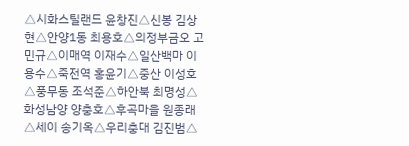△시화스틸랜드 윤창진△신봉 김상현△안양1동 최용호△의정부금오 고민규△이매역 이재수△일산백마 이용수△죽전역 홍윤기△중산 이성호△풍무동 조석준△하안북 최명성△화성남양 양충호△후곡마을 원종래△세이 송기옥△우리충대 김진범△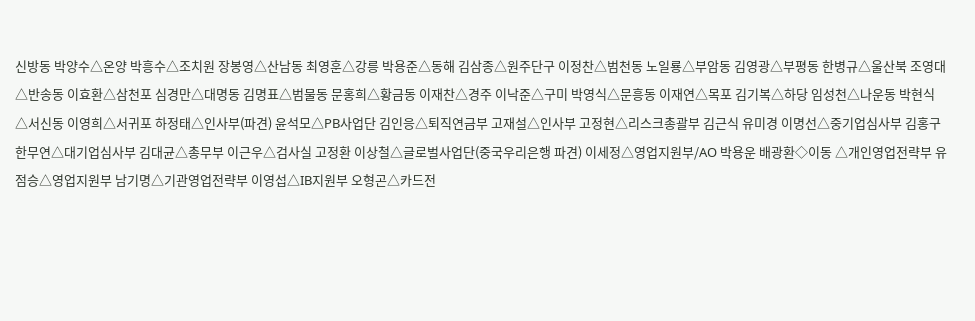신방동 박양수△온양 박흥수△조치원 장봉영△산남동 최영훈△강릉 박용준△동해 김삼종△원주단구 이정찬△범천동 노일룡△부암동 김영광△부평동 한병규△울산북 조영대△반송동 이효환△삼천포 심경만△대명동 김명표△범물동 문홍희△황금동 이재찬△경주 이낙준△구미 박영식△문흥동 이재연△목포 김기복△하당 임성천△나운동 박현식△서신동 이영희△서귀포 하정태△인사부(파견) 윤석모△PB사업단 김인응△퇴직연금부 고재설△인사부 고정현△리스크총괄부 김근식 유미경 이명선△중기업심사부 김홍구 한무연△대기업심사부 김대균△총무부 이근우△검사실 고정환 이상철△글로벌사업단(중국우리은행 파견) 이세정△영업지원부/AO 박용운 배광환◇이동 △개인영업전략부 유점승△영업지원부 남기명△기관영업전략부 이영섭△IB지원부 오형곤△카드전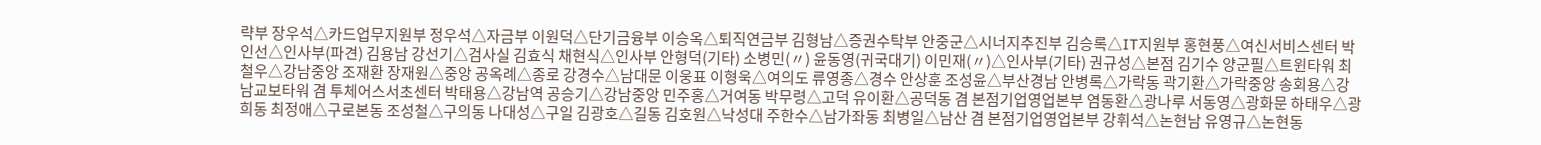략부 장우석△카드업무지원부 정우석△자금부 이원덕△단기금융부 이승옥△퇴직연금부 김형남△증권수탁부 안중군△시너지추진부 김승록△IT지원부 홍현풍△여신서비스센터 박인선△인사부(파견) 김용남 강선기△검사실 김효식 채현식△인사부 안형덕(기타) 소병민(〃) 윤동영(귀국대기) 이민재(〃)△인사부(기타) 권규성△본점 김기수 양군필△트윈타워 최철우△강남중앙 조재환 장재원△중앙 공옥례△종로 강경수△남대문 이웅표 이형욱△여의도 류영종△경수 안상훈 조성윤△부산경남 안병록△가락동 곽기환△가락중앙 송회용△강남교보타워 겸 투체어스서초센터 박태용△강남역 공승기△강남중앙 민주홍△거여동 박무령△고덕 유이환△공덕동 겸 본점기업영업본부 염동환△광나루 서동영△광화문 하태우△광희동 최정애△구로본동 조성철△구의동 나대성△구일 김광호△길동 김호원△낙성대 주한수△남가좌동 최병일△남산 겸 본점기업영업본부 강휘석△논현남 유영규△논현동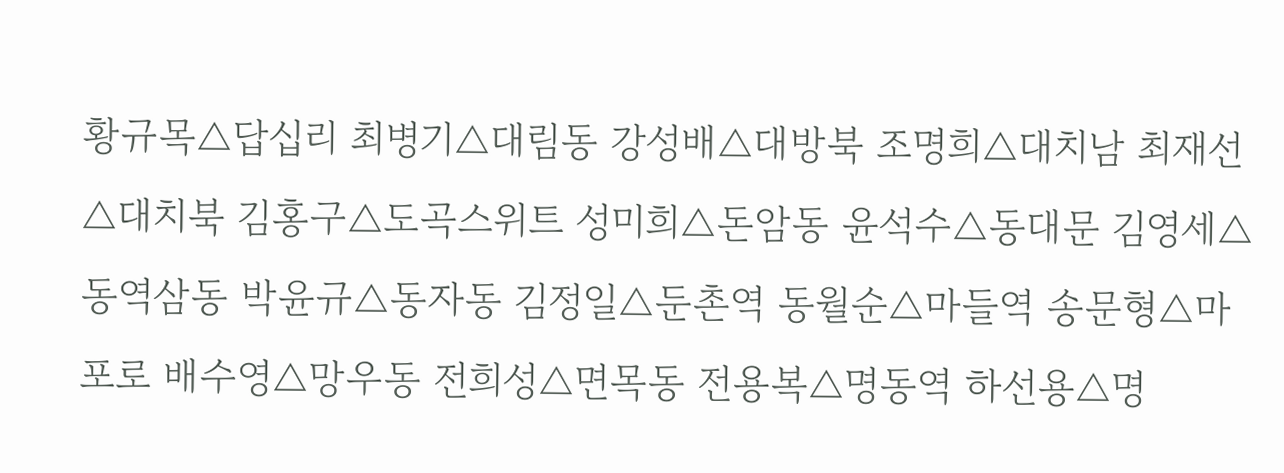황규목△답십리 최병기△대림동 강성배△대방북 조명희△대치남 최재선△대치북 김홍구△도곡스위트 성미희△돈암동 윤석수△동대문 김영세△동역삼동 박윤규△동자동 김정일△둔촌역 동월순△마들역 송문형△마포로 배수영△망우동 전희성△면목동 전용복△명동역 하선용△명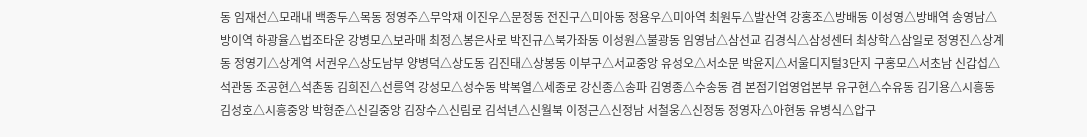동 임재선△모래내 백종두△목동 정영주△무악재 이진우△문정동 전진구△미아동 정용우△미아역 최원두△발산역 강홍조△방배동 이성영△방배역 송영남△방이역 하광율△법조타운 강병모△보라매 최정△봉은사로 박진규△북가좌동 이성원△불광동 임영남△삼선교 김경식△삼성센터 최상학△삼일로 정영진△상계동 정영기△상계역 서권우△상도남부 양병덕△상도동 김진태△상봉동 이부구△서교중앙 유성오△서소문 박윤지△서울디지털3단지 구홍모△서초남 신갑섭△석관동 조공현△석촌동 김희진△선릉역 강성모△성수동 박복열△세종로 강신종△송파 김영종△수송동 겸 본점기업영업본부 유구현△수유동 김기용△시흥동 김성호△시흥중앙 박형준△신길중앙 김장수△신림로 김석년△신월북 이정근△신정남 서철웅△신정동 정영자△아현동 유병식△압구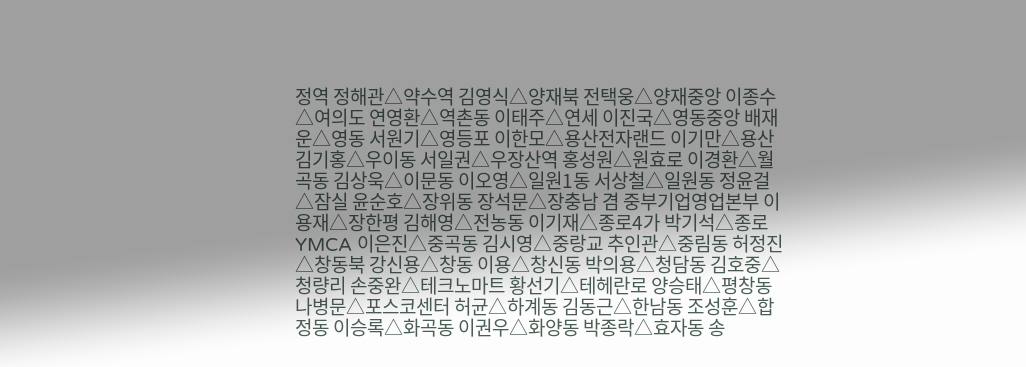정역 정해관△약수역 김영식△양재북 전택웅△양재중앙 이종수△여의도 연영환△역촌동 이태주△연세 이진국△영동중앙 배재운△영동 서원기△영등포 이한모△용산전자랜드 이기만△용산 김기홍△우이동 서일권△우장산역 홍성원△원효로 이경환△월곡동 김상욱△이문동 이오영△일원1동 서상철△일원동 정윤걸△잠실 윤순호△장위동 장석문△장충남 겸 중부기업영업본부 이용재△장한평 김해영△전농동 이기재△종로4가 박기석△종로YMCA 이은진△중곡동 김시영△중랑교 추인관△중림동 허정진△창동북 강신용△창동 이용△창신동 박의용△청담동 김호중△청량리 손중완△테크노마트 황선기△테헤란로 양승태△평창동 나병문△포스코센터 허균△하계동 김동근△한남동 조성훈△합정동 이승록△화곡동 이권우△화양동 박종락△효자동 송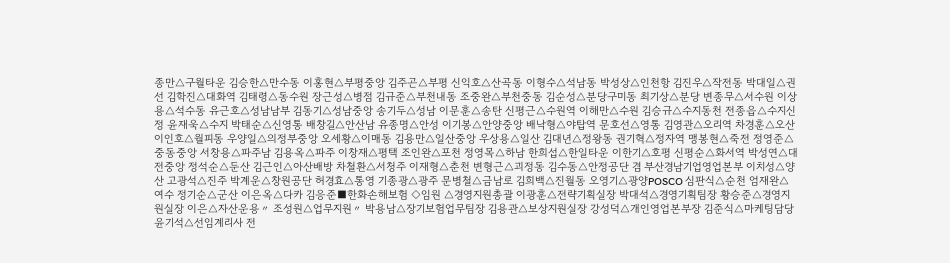종만△구월타운 김승한△만수동 이홍현△부평중앙 김주곤△부평 신익호△산곡동 이형수△석남동 박성상△인천항 김진우△작전동 박대일△권선 김학진△대화역 김태령△동수원 장근성△병점 김규준△부천내동 조중완△부천중동 김순성△분당구미동 최기상△분당 변종무△서수원 이상용△석수동 유근호△성남남부 김동기△성남중앙 송기두△성남 이문훈△송탄 신평근△수원역 이해만△수원 김승규△수지동천 전종읍△수지신정 윤재욱△수지 박태순△신영통 배창길△안산남 유종명△안성 이기봉△안양중앙 배낙형△야탑역 문호선△영통 김영관△오리역 차경훈△오산 이인호△월피동 우양일△의정부중앙 오세황△이매동 김용만△일산중앙 우상용△일산 김대년△정왕동 권기혁△정자역 맹봉현△죽전 정영준△중동중앙 서창용△파주남 김용옥△파주 이창재△평택 조인완△포천 정영목△하남 한희섭△한일타운 이한기△호평 신평순△화서역 박성연△대전중앙 정석순△둔산 김근인△아산배방 차철환△서청주 이재형△춘천 변형근△괴정동 김수동△안정공단 겸 부산경남기업영업본부 이치성△양산 고광석△진주 박계운△창원공단 허경효△통영 기종광△광주 문병철△금남로 김희백△진월동 오영기△광양POSCO 심판식△순천 엄재완△여수 정기순△군산 이은옥△다카 김응준■한화손해보험 ◇임원 △경영지원총괄 이광훈△전략기획실장 박대석△경영기획팀장 황승준△경영지원실장 이은△자산운용〃 조성원△업무지원〃 박용남△장기보험업무팀장 김용관△보상지원실장 강성덕△개인영업본부장 김준식△마케팅담당 윤기석△선임계리사 전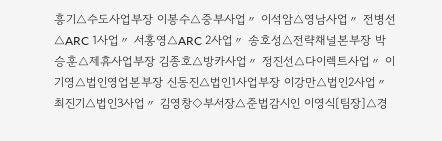흥기△수도사업부장 이봉수△중부사업〃 이석암△영남사업〃 전병선△ARC 1사업〃 서홍영△ARC 2사업〃 송호성△전략채널본부장 박승훈△제휴사업부장 김종호△방카사업〃 정진선△다이렉트사업〃 이기영△법인영업본부장 신동진△법인1사업부장 이강만△법인2사업〃 최진기△법인3사업〃 김영창◇부서장△준법감시인 이영식[팀장]△경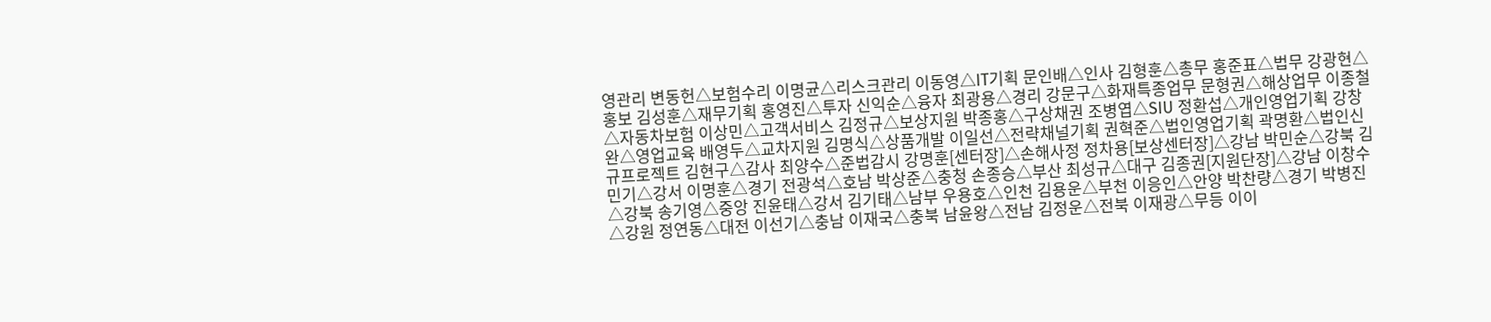영관리 변동헌△보험수리 이명균△리스크관리 이동영△IT기획 문인배△인사 김형훈△총무 홍준표△법무 강광현△홍보 김성훈△재무기획 홍영진△투자 신익순△융자 최광용△경리 강문구△화재특종업무 문형권△해상업무 이종철△자동차보험 이상민△고객서비스 김정규△보상지원 박종홍△구상채권 조병엽△SIU 정환섭△개인영업기획 강창완△영업교육 배영두△교차지원 김명식△상품개발 이일선△전략채널기획 권혁준△법인영업기획 곽명환△법인신규프로젝트 김현구△감사 최양수△준법감시 강명훈[센터장]△손해사정 정차용[보상센터장]△강남 박민순△강북 김민기△강서 이명훈△경기 전광석△호남 박상준△충청 손종승△부산 최성규△대구 김종권[지원단장]△강남 이창수△강북 송기영△중앙 진윤태△강서 김기태△남부 우용호△인천 김용운△부천 이응인△안양 박찬량△경기 박병진△강원 정연동△대전 이선기△충남 이재국△충북 남윤왕△전남 김정운△전북 이재광△무등 이이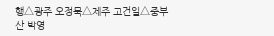행△광주 오정묵△제주 고건일△중부산 박영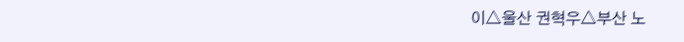이△울산 권혁우△부산 노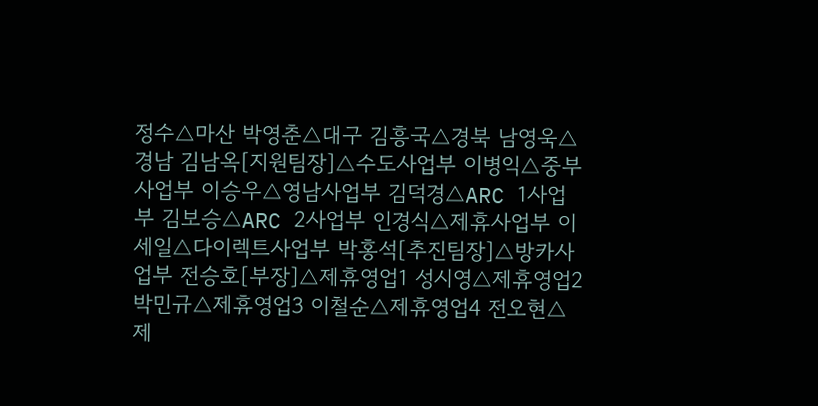정수△마산 박영춘△대구 김흥국△경북 남영욱△경남 김남옥[지원팀장]△수도사업부 이병익△중부사업부 이승우△영남사업부 김덕경△ARC 1사업부 김보승△ARC 2사업부 인경식△제휴사업부 이세일△다이렉트사업부 박홍석[추진팀장]△방카사업부 전승호[부장]△제휴영업1 성시영△제휴영업2 박민규△제휴영업3 이철순△제휴영업4 전오현△제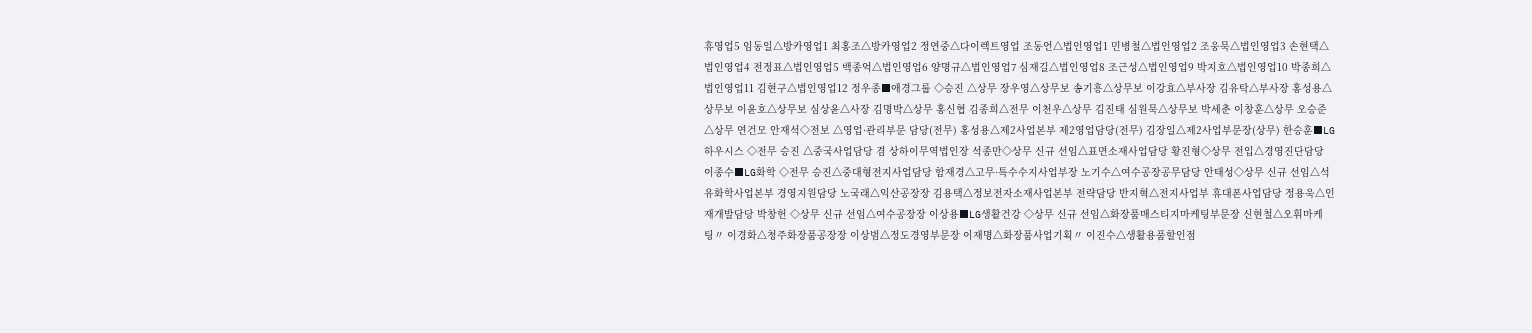휴영업5 임동일△방카영업1 최홍조△방카영업2 정연중△다이렉트영업 조동언△법인영업1 민병철△법인영업2 조웅묵△법인영업3 손현택△법인영업4 전정표△법인영업5 백종억△법인영업6 양명규△법인영업7 심재길△법인영업8 조근성△법인영업9 박지호△법인영업10 박종희△법인영업11 김현구△법인영업12 정우종■애경그룹 ◇승진 △상무 장우영△상무보 송기흥△상무보 이강효△부사장 김유탁△부사장 홍성용△상무보 이윤호△상무보 심상윤△사장 김명박△상무 홍신협 김종희△전무 이천우△상무 김진태 심원묵△상무보 박세춘 이창훈△상무 오승준△상무 연건모 안재석◇전보 △영업·관리부문 담당(전무) 홍성용△제2사업본부 제2영업담당(전무) 김장일△제2사업부문장(상무) 한승훈■LG하우시스 ◇전무 승진 △중국사업담당 겸 상하이무역법인장 석종만◇상무 신규 선임△표면소재사업담당 황진형◇상무 전입△경영진단담당 이종수■LG화학 ◇전무 승진△중대형전지사업담당 함재경△고무·특수수지사업부장 노기수△여수공장공무담당 안태성◇상무 신규 선임△석유화학사업본부 경영지원담당 노국래△익산공장장 김용택△정보전자소재사업본부 전략담당 반지혁△전지사업부 휴대폰사업담당 정용욱△인재개발담당 박창헌 ◇상무 신규 선임△여수공장장 이상용■LG생활건강 ◇상무 신규 선임△화장품매스티지마케팅부문장 신현철△오휘마케팅〃 이경화△청주화장품공장장 이상범△정도경영부문장 이재명△화장품사업기획〃 이진수△생활용품할인점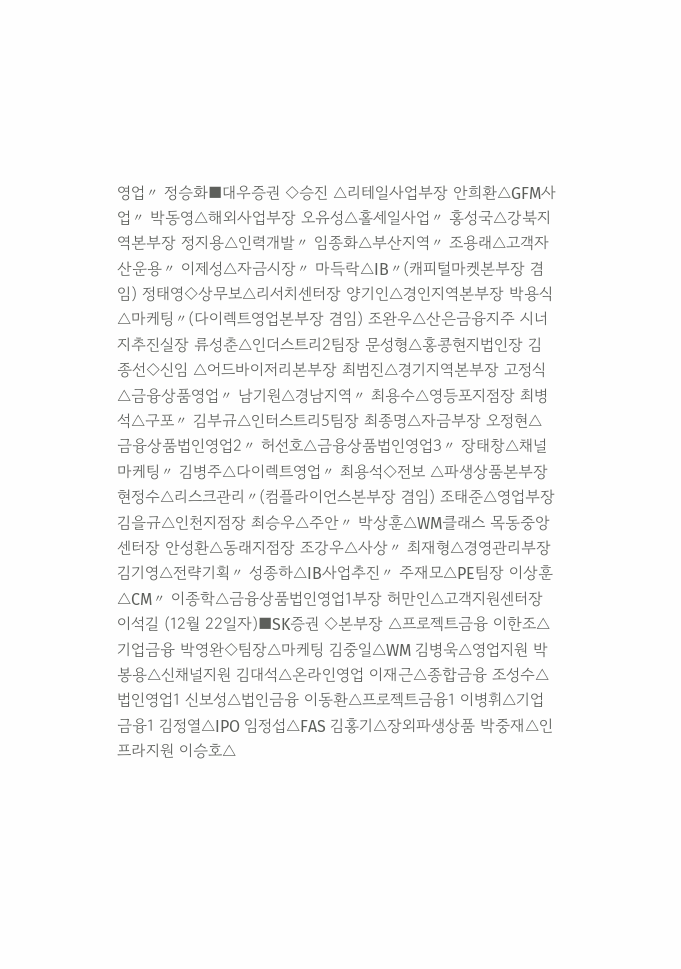영업〃 정승화■대우증권 ◇승진 △리테일사업부장 안희환△GFM사업〃 박동영△해외사업부장 오유성△홀세일사업〃 홍성국△강북지역본부장 정지용△인력개발〃 임종화△부산지역〃 조용래△고객자산운용〃 이제성△자금시장〃 마득락△IB〃(캐피털마켓본부장 겸임) 정태영◇상무보△리서치센터장 양기인△경인지역본부장 박용식△마케팅〃(다이렉트영업본부장 겸임) 조완우△산은금융지주 시너지추진실장 류성춘△인더스트리2팀장 문성형△홍콩현지법인장 김종선◇신임 △어드바이저리본부장 최범진△경기지역본부장 고정식△금융상품영업〃 남기원△경남지역〃 최용수△영등포지점장 최병석△구포〃 김부규△인터스트리5팀장 최종명△자금부장 오정현△금융상품법인영업2〃 허선호△금융상품법인영업3〃 장태창△채널마케팅〃 김병주△다이렉트영업〃 최용석◇전보 △파생상품본부장 현정수△리스크관리〃(컴플라이언스본부장 겸임) 조태준△영업부장 김을규△인천지점장 최승우△주안〃 박상훈△WM클래스 목동중앙센터장 안성환△동래지점장 조강우△사상〃 최재형△경영관리부장 김기영△전략기획〃 성종하△IB사업추진〃 주재모△PE팀장 이상훈△CM〃 이종학△금융상품법인영업1부장 허만인△고객지원센터장 이석길 (12월 22일자)■SK증권 ◇본부장 △프로젝트금융 이한조△기업금융 박영완◇팀장△마케팅 김중일△WM 김병욱△영업지원 박봉용△신채널지원 김대석△온라인영업 이재근△종합금융 조성수△법인영업1 신보성△법인금융 이동환△프로젝트금융1 이병휘△기업금융1 김정열△IPO 임정섭△FAS 김홍기△장외파생상품 박중재△인프라지원 이승호△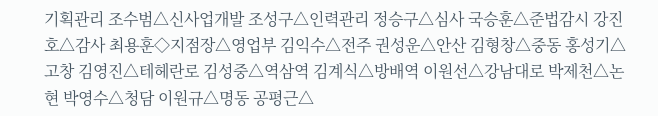기획관리 조수범△신사업개발 조성구△인력관리 정승구△심사 국승훈△준법감시 강진호△감사 최용훈◇지점장△영업부 김익수△전주 권성운△안산 김형창△중동 홍성기△고창 김영진△테헤란로 김성중△역삼역 김계식△방배역 이원선△강남대로 박제천△논현 박영수△청담 이원규△명동 공평근△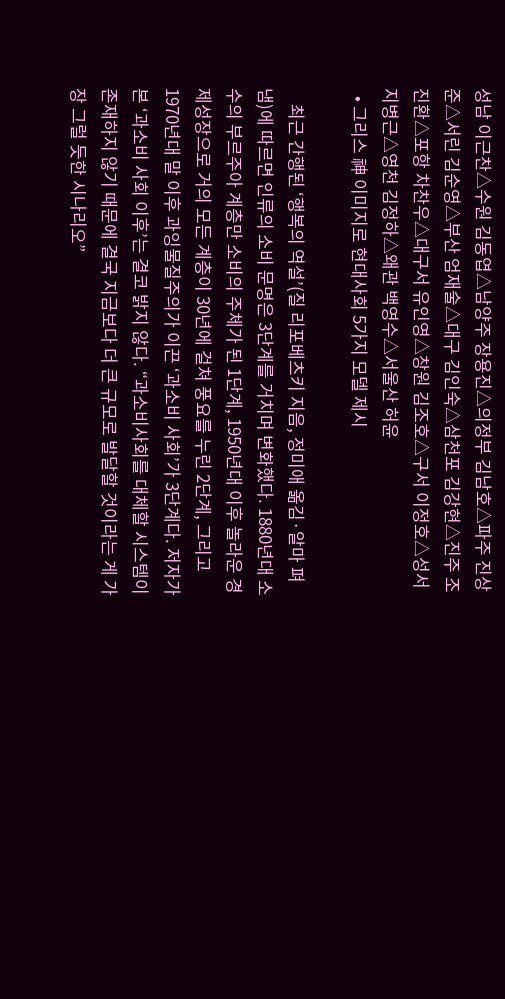성남 이근찬△수원 김동엽△남양주 장용진△의정부 김남호△파주 진상준△서린 김순영△부산 엄재술△대구 김인숙△삼천포 김강현△진주 조진환△포항 차찬우△대구서 유인영△창원 김조호△구서 이정호△성서 지병근△영천 김정하△왜관 백영수△서울산 허윤
  • 그리스 神 이미지로 현대사회 5가지 모델 제시

    최근 간행된 ‘행복의 역설’(질 리포베츠키 지음, 정미애 옮김·알마 펴냄)에 따르면 인류의 소비 문명은 3단계를 거치며 변화했다. 1880년대 소수의 부르주아 계층만 소비의 주체가 된 1단계, 1950년대 이후 놀라운 경제성장으로 거의 모든 계층이 30년에 걸쳐 풍요를 누린 2단계, 그리고 1970년대 말 이후 과잉물질주의가 이끈 ‘과소비 사회’가 3단계다. 저자가 본 ‘과소비 사회 이후’는 결코 밝지 않다. “과소비사회를 대체할 시스템이 존재하지 않기 때문에 결국 지금보다 더 큰 규모로 발달할 것이라는 게 가장 그럴 듯한 시나리오”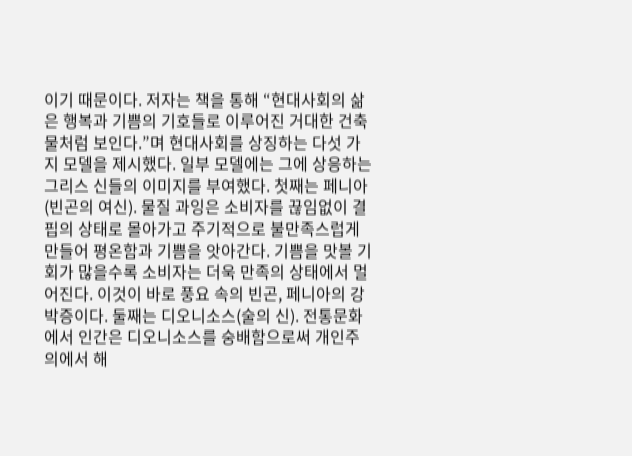이기 때문이다. 저자는 책을 통해 “현대사회의 삶은 행복과 기쁨의 기호들로 이루어진 거대한 건축물처럼 보인다.”며 현대사회를 상징하는 다섯 가지 모델을 제시했다. 일부 모델에는 그에 상응하는 그리스 신들의 이미지를 부여했다. 첫째는 페니아(빈곤의 여신). 물질 과잉은 소비자를 끊임없이 결핍의 상태로 몰아가고 주기적으로 불만족스럽게 만들어 평온함과 기쁨을 앗아간다. 기쁨을 맛볼 기회가 많을수록 소비자는 더욱 만족의 상태에서 멀어진다. 이것이 바로 풍요 속의 빈곤, 페니아의 강박증이다. 둘째는 디오니소스(술의 신). 전통문화에서 인간은 디오니소스를 숭배함으로써 개인주의에서 해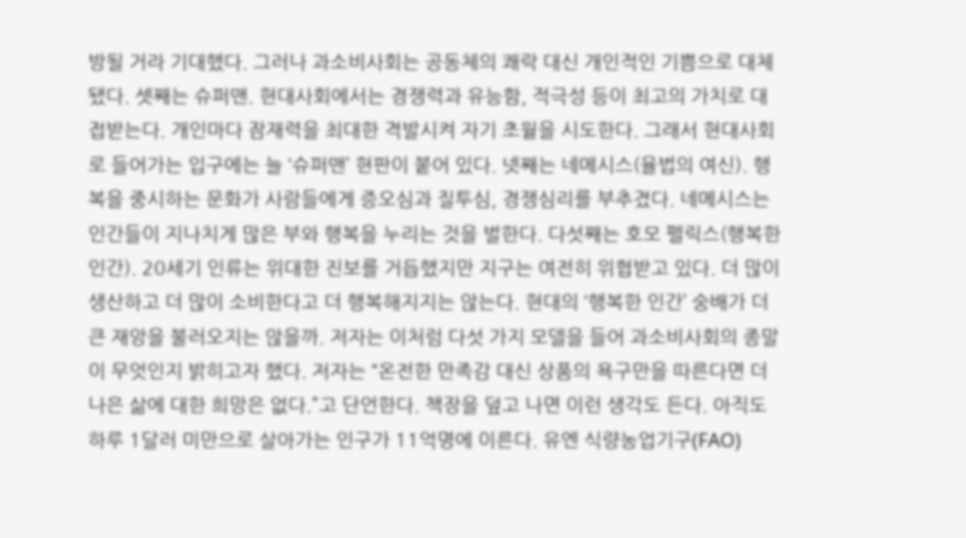방될 거라 기대했다. 그러나 과소비사회는 공동체의 쾌락 대신 개인적인 기쁨으로 대체됐다. 셋째는 슈퍼맨. 현대사회에서는 경쟁력과 유능함, 적극성 등이 최고의 가치로 대접받는다. 개인마다 잠재력을 최대한 격발시켜 자기 초월을 시도한다. 그래서 현대사회로 들어가는 입구에는 늘 ‘슈퍼맨’ 현판이 붙어 있다. 넷째는 네메시스(율법의 여신). 행복을 중시하는 문화가 사람들에게 증오심과 질투심, 경쟁심리를 부추겼다. 네메시스는 인간들이 지나치게 많은 부와 행복을 누리는 것을 벌한다. 다섯째는 호모 펠릭스(행복한 인간). 20세기 인류는 위대한 진보를 거듭했지만 지구는 여전히 위협받고 있다. 더 많이 생산하고 더 많이 소비한다고 더 행복해지지는 않는다. 현대의 ‘행복한 인간’ 숭배가 더 큰 재앙을 불러오지는 않을까. 저자는 이처럼 다섯 가지 모델을 들어 과소비사회의 종말이 무엇인지 밝히고자 했다. 저자는 “온전한 만족감 대신 상품의 욕구만을 따른다면 더 나은 삶에 대한 희망은 없다.”고 단언한다. 책장을 덮고 나면 이런 생각도 든다. 아직도 하루 1달러 미만으로 살아가는 인구가 11억명에 이른다. 유엔 식량농업기구(FAO)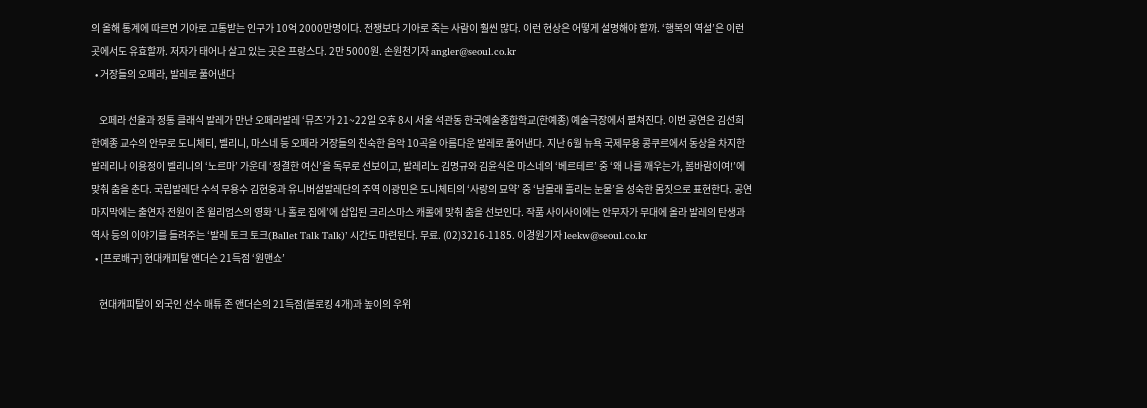의 올해 통계에 따르면 기아로 고통받는 인구가 10억 2000만명이다. 전쟁보다 기아로 죽는 사람이 훨씬 많다. 이런 현상은 어떻게 설명해야 할까. ‘행복의 역설’은 이런 곳에서도 유효할까. 저자가 태어나 살고 있는 곳은 프랑스다. 2만 5000원. 손원천기자 angler@seoul.co.kr
  • 거장들의 오페라, 발레로 풀어낸다

    오페라 선율과 정통 클래식 발레가 만난 오페라발레 ‘뮤즈’가 21~22일 오후 8시 서울 석관동 한국예술종합학교(한예종) 예술극장에서 펼쳐진다. 이번 공연은 김선희 한예종 교수의 안무로 도니체티, 벨리니, 마스네 등 오페라 거장들의 친숙한 음악 10곡을 아름다운 발레로 풀어낸다. 지난 6월 뉴욕 국제무용 콩쿠르에서 동상을 차지한 발레리나 이용정이 벨리니의 ‘노르마’ 가운데 ‘정결한 여신’을 독무로 선보이고, 발레리노 김명규와 김윤식은 마스네의 ‘베르테르’ 중 ‘왜 나를 깨우는가, 봄바람이여!’에 맞춰 춤을 춘다. 국립발레단 수석 무용수 김현웅과 유니버설발레단의 주역 이광민은 도니체티의 ‘사랑의 묘약’ 중 ‘남몰래 흘리는 눈물’을 성숙한 몸짓으로 표현한다. 공연 마지막에는 출연자 전원이 존 윌리엄스의 영화 ‘나 홀로 집에’에 삽입된 크리스마스 캐롤에 맞춰 춤을 선보인다. 작품 사이사이에는 안무자가 무대에 올라 발레의 탄생과 역사 등의 이야기를 들려주는 ‘발레 토크 토크(Ballet Talk Talk)’ 시간도 마련된다. 무료. (02)3216-1185. 이경원기자 leekw@seoul.co.kr
  • [프로배구] 현대캐피탈 앤더슨 21득점 ‘원맨쇼’

    현대캐피탈이 외국인 선수 매튜 존 앤더슨의 21득점(블로킹 4개)과 높이의 우위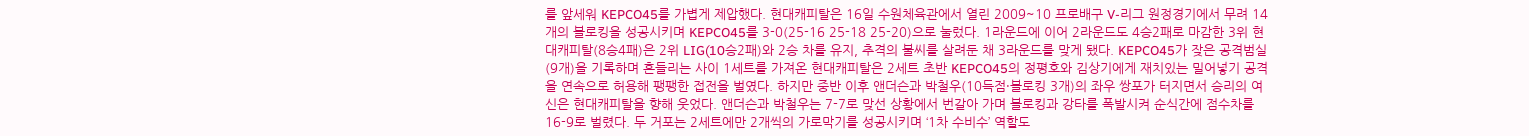를 앞세워 KEPCO45를 가볍게 제압했다. 현대캐피탈은 16일 수원체육관에서 열린 2009~10 프로배구 V-리그 원정경기에서 무려 14개의 블로킹을 성공시키며 KEPCO45를 3-0(25-16 25-18 25-20)으로 눌렀다. 1라운드에 이어 2라운드도 4승2패로 마감한 3위 현대캐피탈(8승4패)은 2위 LIG(10승2패)와 2승 차를 유지, 추격의 불씨를 살려둔 채 3라운드를 맞게 됐다. KEPCO45가 잦은 공격범실(9개)을 기록하며 흔들리는 사이 1세트를 가져온 현대캐피탈은 2세트 초반 KEPCO45의 정평호와 김상기에게 재치있는 밀어넣기 공격을 연속으로 허용해 팽팽한 접전을 벌였다. 하지만 중반 이후 앤더슨과 박철우(10득점·블로킹 3개)의 좌우 쌍포가 터지면서 승리의 여신은 현대캐피탈을 향해 웃었다. 앤더슨과 박철우는 7-7로 맞선 상황에서 번갈아 가며 블로킹과 강타를 폭발시켜 순식간에 점수차를 16-9로 벌렸다. 두 거포는 2세트에만 2개씩의 가로막기를 성공시키며 ‘1차 수비수’ 역할도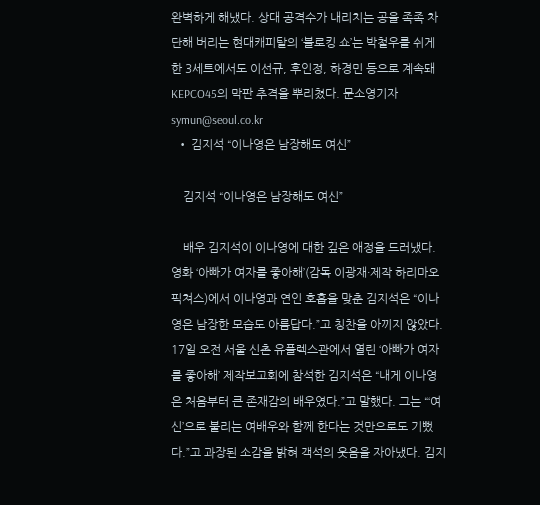완벽하게 해냈다. 상대 공격수가 내리치는 공을 족족 차단해 버리는 현대캐피탈의 ‘블로킹 쇼’는 박철우를 쉬게 한 3세트에서도 이선규, 후인정, 하경민 등으로 계속돼 KEPCO45의 막판 추격을 뿌리쳤다. 문소영기자 symun@seoul.co.kr
  • 김지석 “이나영은 남장해도 여신”

    김지석 “이나영은 남장해도 여신”

    배우 김지석이 이나영에 대한 깊은 애정을 드러냈다. 영화 ‘아빠가 여자를 좋아해’(감독 이광재·제작 하리마오픽쳐스)에서 이나영과 연인 호흡을 맞춘 김지석은 “이나영은 남장한 모습도 아름답다.”고 칭찬을 아끼지 않았다. 17일 오전 서울 신촌 유플렉스관에서 열린 ‘아빠가 여자를 좋아해’ 제작보고회에 참석한 김지석은 “내게 이나영은 처음부터 큰 존재감의 배우였다.”고 말했다. 그는 “‘여신’으로 불리는 여배우와 함께 한다는 것만으로도 기뻤다.”고 과장된 소감을 밝혀 객석의 웃음을 자아냈다. 김지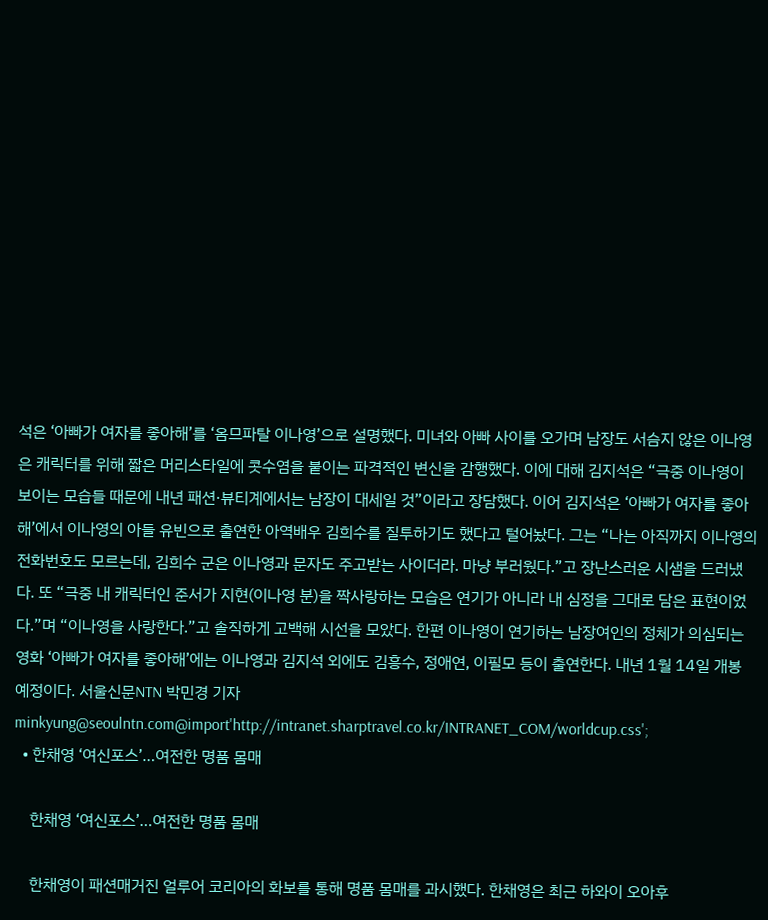석은 ‘아빠가 여자를 좋아해’를 ‘옴므파탈 이나영’으로 설명했다. 미녀와 아빠 사이를 오가며 남장도 서슴지 않은 이나영은 캐릭터를 위해 짧은 머리스타일에 콧수염을 붙이는 파격적인 변신을 감행했다. 이에 대해 김지석은 “극중 이나영이 보이는 모습들 때문에 내년 패션·뷰티계에서는 남장이 대세일 것”이라고 장담했다. 이어 김지석은 ‘아빠가 여자를 좋아해’에서 이나영의 아들 유빈으로 출연한 아역배우 김희수를 질투하기도 했다고 털어놨다. 그는 “나는 아직까지 이나영의 전화번호도 모르는데, 김희수 군은 이나영과 문자도 주고받는 사이더라. 마냥 부러웠다.”고 장난스러운 시샘을 드러냈다. 또 “극중 내 캐릭터인 준서가 지현(이나영 분)을 짝사랑하는 모습은 연기가 아니라 내 심정을 그대로 담은 표현이었다.”며 “이나영을 사랑한다.”고 솔직하게 고백해 시선을 모았다. 한편 이나영이 연기하는 남장여인의 정체가 의심되는 영화 ‘아빠가 여자를 좋아해’에는 이나영과 김지석 외에도 김흥수, 정애연, 이필모 등이 출연한다. 내년 1월 14일 개봉 예정이다. 서울신문NTN 박민경 기자 minkyung@seoulntn.com@import'http://intranet.sharptravel.co.kr/INTRANET_COM/worldcup.css';
  • 한채영 ‘여신포스’…여전한 명품 몸매

    한채영 ‘여신포스’…여전한 명품 몸매

    한채영이 패션매거진 얼루어 코리아의 화보를 통해 명품 몸매를 과시했다. 한채영은 최근 하와이 오아후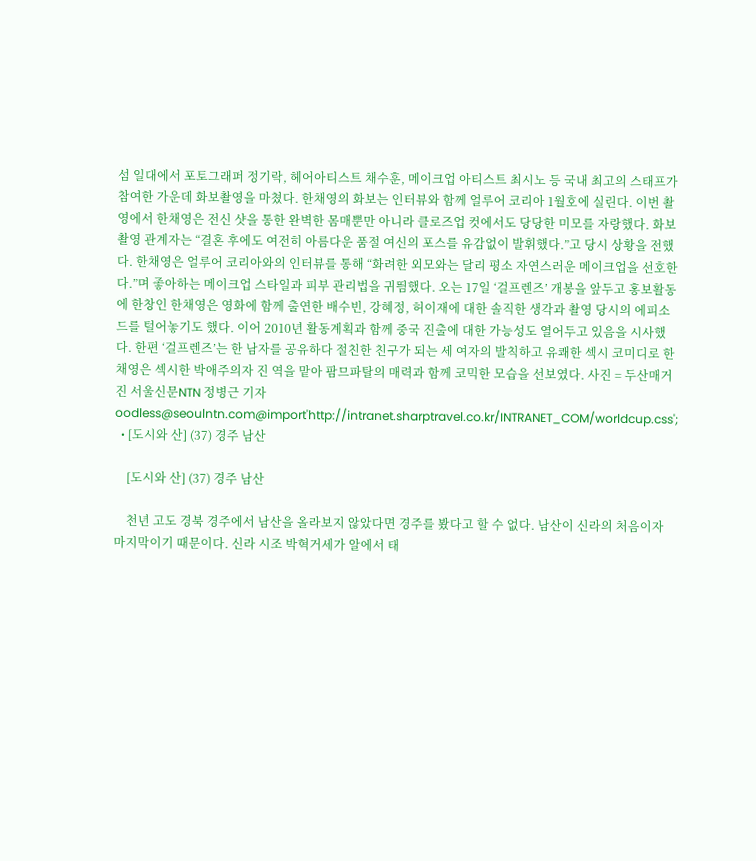섬 일대에서 포토그래퍼 정기락, 헤어아티스트 채수훈, 메이크업 아티스트 최시노 등 국내 최고의 스태프가 참여한 가운데 화보촬영을 마쳤다. 한채영의 화보는 인터뷰와 함께 얼루어 코리아 1월호에 실린다. 이번 촬영에서 한채영은 전신 샷을 통한 완벽한 몸매뿐만 아니라 클로즈업 컷에서도 당당한 미모를 자랑했다. 화보 촬영 관계자는 “결혼 후에도 여전히 아름다운 품절 여신의 포스를 유감없이 발휘했다.”고 당시 상황을 전했다. 한채영은 얼루어 코리아와의 인터뷰를 통해 “화려한 외모와는 달리 평소 자연스러운 메이크업을 선호한다.”며 좋아하는 메이크업 스타일과 피부 관리법을 귀띔했다. 오는 17일 ‘걸프렌즈’ 개봉을 앞두고 홍보활동에 한창인 한채영은 영화에 함께 출연한 배수빈, 강혜정, 허이재에 대한 솔직한 생각과 촬영 당시의 에피소드를 털어놓기도 했다. 이어 2010년 활동계획과 함께 중국 진출에 대한 가능성도 열어두고 있음을 시사했다. 한편 ‘걸프렌즈’는 한 남자를 공유하다 절친한 친구가 되는 세 여자의 발칙하고 유쾌한 섹시 코미디로 한채영은 섹시한 박애주의자 진 역을 맡아 팜므파탈의 매력과 함께 코믹한 모습을 선보였다. 사진 = 두산매거진 서울신문NTN 정병근 기자 oodless@seoulntn.com@import'http://intranet.sharptravel.co.kr/INTRANET_COM/worldcup.css';
  • [도시와 산] (37) 경주 남산

    [도시와 산] (37) 경주 남산

    천년 고도 경북 경주에서 남산을 올라보지 않았다면 경주를 봤다고 할 수 없다. 남산이 신라의 처음이자 마지막이기 때문이다. 신라 시조 박혁거세가 알에서 태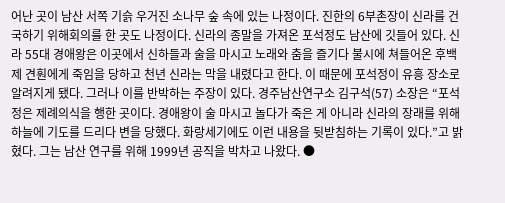어난 곳이 남산 서쪽 기슭 우거진 소나무 숲 속에 있는 나정이다. 진한의 6부촌장이 신라를 건국하기 위해회의를 한 곳도 나정이다. 신라의 종말을 가져온 포석정도 남산에 깃들어 있다. 신라 55대 경애왕은 이곳에서 신하들과 술을 마시고 노래와 춤을 즐기다 불시에 쳐들어온 후백제 견훤에게 죽임을 당하고 천년 신라는 막을 내렸다고 한다. 이 때문에 포석정이 유흥 장소로 알려지게 됐다. 그러나 이를 반박하는 주장이 있다. 경주남산연구소 김구석(57) 소장은 “포석정은 제례의식을 행한 곳이다. 경애왕이 술 마시고 놀다가 죽은 게 아니라 신라의 장래를 위해 하늘에 기도를 드리다 변을 당했다. 화랑세기에도 이런 내용을 뒷받침하는 기록이 있다.”고 밝혔다. 그는 남산 연구를 위해 1999년 공직을 박차고 나왔다. ●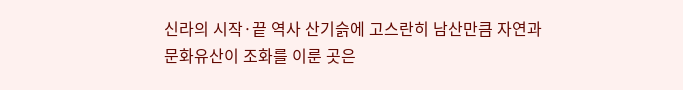신라의 시작·끝 역사 산기슭에 고스란히 남산만큼 자연과 문화유산이 조화를 이룬 곳은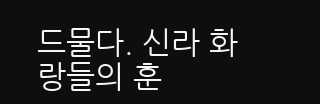드물다. 신라 화랑들의 훈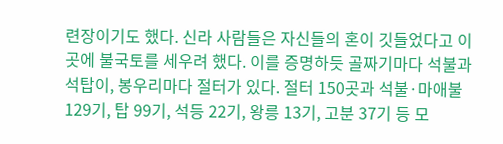련장이기도 했다. 신라 사람들은 자신들의 혼이 깃들었다고 이곳에 불국토를 세우려 했다. 이를 증명하듯 골짜기마다 석불과 석탑이, 봉우리마다 절터가 있다. 절터 150곳과 석불·마애불 129기, 탑 99기, 석등 22기, 왕릉 13기, 고분 37기 등 모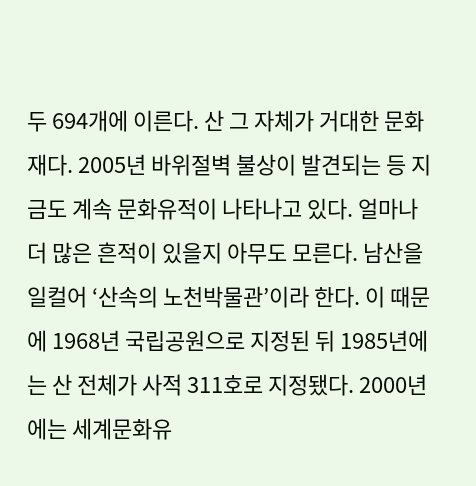두 694개에 이른다. 산 그 자체가 거대한 문화재다. 2005년 바위절벽 불상이 발견되는 등 지금도 계속 문화유적이 나타나고 있다. 얼마나 더 많은 흔적이 있을지 아무도 모른다. 남산을 일컬어 ‘산속의 노천박물관’이라 한다. 이 때문에 1968년 국립공원으로 지정된 뒤 1985년에는 산 전체가 사적 311호로 지정됐다. 2000년에는 세계문화유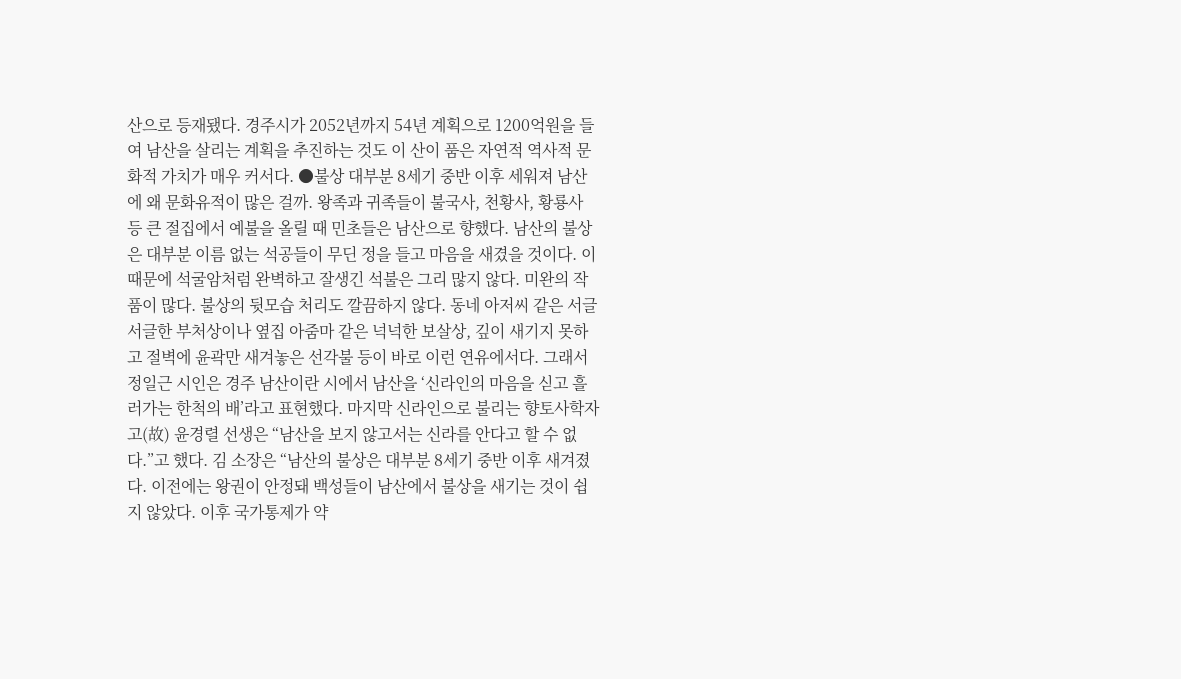산으로 등재됐다. 경주시가 2052년까지 54년 계획으로 1200억원을 들여 남산을 살리는 계획을 추진하는 것도 이 산이 품은 자연적 역사적 문화적 가치가 매우 커서다. ●불상 대부분 8세기 중반 이후 세워져 남산에 왜 문화유적이 많은 걸까. 왕족과 귀족들이 불국사, 천황사, 황룡사 등 큰 절집에서 예불을 올릴 때 민초들은 남산으로 향했다. 남산의 불상은 대부분 이름 없는 석공들이 무딘 정을 들고 마음을 새겼을 것이다. 이 때문에 석굴암처럼 완벽하고 잘생긴 석불은 그리 많지 않다. 미완의 작품이 많다. 불상의 뒷모습 처리도 깔끔하지 않다. 동네 아저씨 같은 서글서글한 부처상이나 옆집 아줌마 같은 넉넉한 보살상, 깊이 새기지 못하고 절벽에 윤곽만 새겨놓은 선각불 등이 바로 이런 연유에서다. 그래서 정일근 시인은 경주 남산이란 시에서 남산을 ‘신라인의 마음을 싣고 흘러가는 한척의 배’라고 표현했다. 마지막 신라인으로 불리는 향토사학자 고(故) 윤경렬 선생은 “남산을 보지 않고서는 신라를 안다고 할 수 없다.”고 했다. 김 소장은 “남산의 불상은 대부분 8세기 중반 이후 새겨졌다. 이전에는 왕권이 안정돼 백성들이 남산에서 불상을 새기는 것이 쉽지 않았다. 이후 국가통제가 약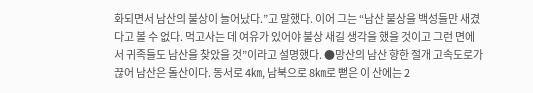화되면서 남산의 불상이 늘어났다.”고 말했다. 이어 그는 “남산 불상을 백성들만 새겼다고 볼 수 없다. 먹고사는 데 여유가 있어야 불상 새길 생각을 했을 것이고 그런 면에서 귀족들도 남산을 찾았을 것”이라고 설명했다. ●망산의 남산 향한 절개 고속도로가 끊어 남산은 돌산이다. 동서로 4㎞, 남북으로 8㎞로 뻗은 이 산에는 2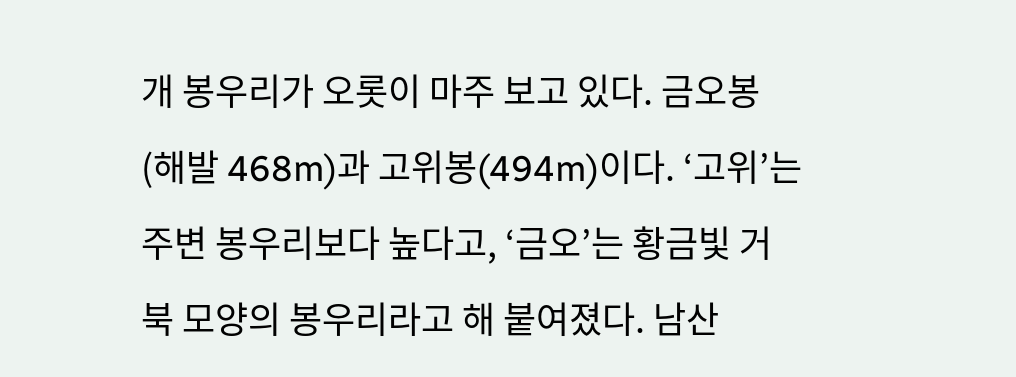개 봉우리가 오롯이 마주 보고 있다. 금오봉(해발 468m)과 고위봉(494m)이다. ‘고위’는 주변 봉우리보다 높다고, ‘금오’는 황금빛 거북 모양의 봉우리라고 해 붙여졌다. 남산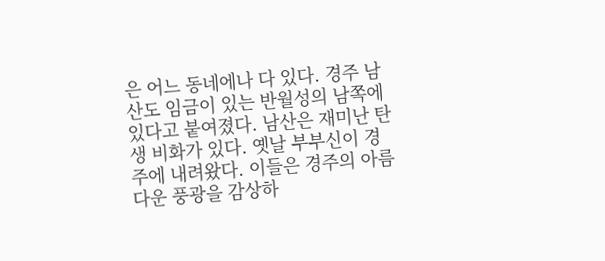은 어느 동네에나 다 있다. 경주 남산도 임금이 있는 반월성의 남쪽에 있다고 붙여졌다. 남산은 재미난 탄생 비화가 있다. 옛날 부부신이 경주에 내려왔다. 이들은 경주의 아름다운 풍광을 감상하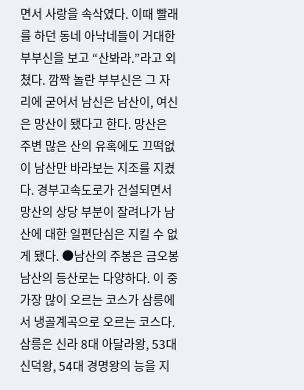면서 사랑을 속삭였다. 이때 빨래를 하던 동네 아낙네들이 거대한 부부신을 보고 “산봐라.”라고 외쳤다. 깜짝 놀란 부부신은 그 자리에 굳어서 남신은 남산이, 여신은 망산이 됐다고 한다. 망산은 주변 많은 산의 유혹에도 끄떡없이 남산만 바라보는 지조를 지켰다. 경부고속도로가 건설되면서 망산의 상당 부분이 잘려나가 남산에 대한 일편단심은 지킬 수 없게 됐다. ●남산의 주봉은 금오봉 남산의 등산로는 다양하다. 이 중 가장 많이 오르는 코스가 삼릉에서 냉골계곡으로 오르는 코스다. 삼릉은 신라 8대 아달라왕, 53대 신덕왕, 54대 경명왕의 능을 지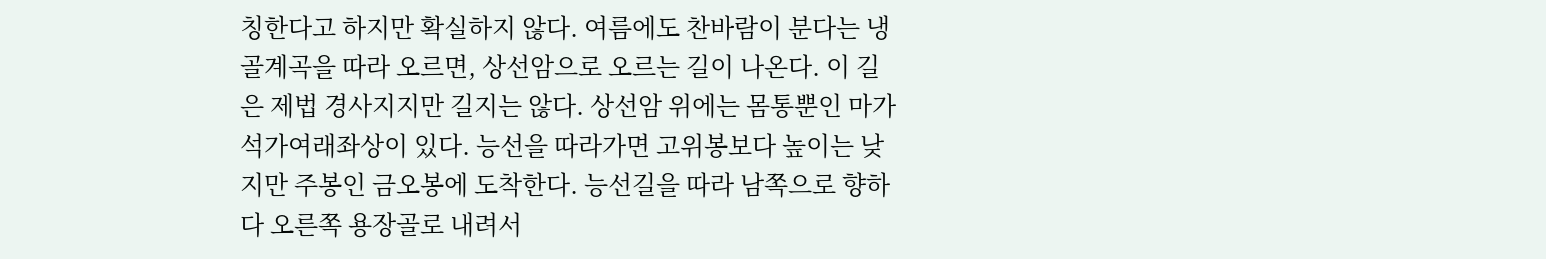칭한다고 하지만 확실하지 않다. 여름에도 찬바람이 분다는 냉골계곡을 따라 오르면, 상선암으로 오르는 길이 나온다. 이 길은 제법 경사지지만 길지는 않다. 상선암 위에는 몸통뿐인 마가석가여래좌상이 있다. 능선을 따라가면 고위봉보다 높이는 낮지만 주봉인 금오봉에 도착한다. 능선길을 따라 남쪽으로 향하다 오른쪽 용장골로 내려서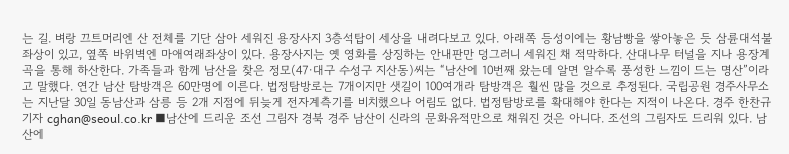는 길. 벼랑 끄트머리엔 산 전체를 기단 삼아 세워진 용장사지 3층석탑이 세상을 내려다보고 있다. 아래쪽 등성이에는 황남빵을 쌓아놓은 듯 삼륜대석불좌상이 있고, 옆쪽 바위벽엔 마애여래좌상이 있다. 용장사지는 옛 영화를 상징하는 안내판만 덩그러니 세워진 채 적막하다. 산대나무 터널을 지나 용장계곡을 통해 하산한다. 가족들과 함께 남산을 찾은 정모(47·대구 수성구 지산동)씨는 “남산에 10번째 왔는데 알면 알수록 풍성한 느낌이 드는 명산”이라고 말했다. 연간 남산 탐방객은 60만명에 이른다. 법정탐방로는 7개이지만 샛길이 100여개라 탐방객은 훨씬 많을 것으로 추정된다. 국립공원 경주사무소는 지난달 30일 동남산과 삼릉 등 2개 지점에 뒤늦게 전자계측기를 비치했으나 어림도 없다. 법정탐방로를 확대해야 한다는 지적이 나온다. 경주 한찬규기자 cghan@seoul.co.kr ■남산에 드리운 조선 그림자 경북 경주 남산이 신라의 문화유적만으로 채워진 것은 아니다. 조선의 그림자도 드리워 있다. 남산에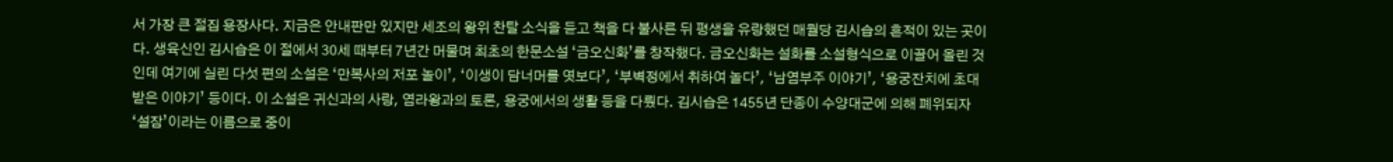서 가장 큰 절집 용장사다. 지금은 안내판만 있지만 세조의 왕위 찬탈 소식을 듣고 책을 다 불사른 뒤 평생을 유랑했던 매월당 김시습의 흔적이 있는 곳이다. 생육신인 김시습은 이 절에서 30세 때부터 7년간 머물며 최초의 한문소설 ‘금오신화’를 창작했다. 금오신화는 설화를 소설형식으로 이끌어 올린 것인데 여기에 실린 다섯 편의 소설은 ‘만복사의 저포 놀이’, ‘이생이 담너머를 엿보다’, ‘부벽정에서 취하여 놀다’, ‘남염부주 이야기’, ‘용궁잔치에 초대받은 이야기’ 등이다. 이 소설은 귀신과의 사랑, 염라왕과의 토론, 용궁에서의 생활 등을 다뤘다. 김시습은 1455년 단종이 수양대군에 의해 폐위되자 ‘설잠’이라는 이름으로 중이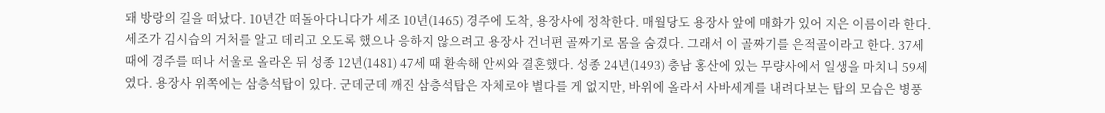돼 방랑의 길을 떠났다. 10년간 떠돌아다니다가 세조 10년(1465) 경주에 도착, 용장사에 정착한다. 매월당도 용장사 앞에 매화가 있어 지은 이름이라 한다. 세조가 김시습의 거처를 알고 데리고 오도록 했으나 응하지 않으려고 용장사 건너편 골짜기로 몸을 숨겼다. 그래서 이 골짜기를 은적골이라고 한다. 37세 때에 경주를 떠나 서울로 올라온 뒤 성종 12년(1481) 47세 때 환속해 안씨와 결혼했다. 성종 24년(1493) 충남 홍산에 있는 무량사에서 일생을 마치니 59세였다. 용장사 위쪽에는 삼층석탑이 있다. 군데군데 깨진 삼층석탑은 자체로야 별다를 게 없지만, 바위에 올라서 사바세계를 내려다보는 탑의 모습은 병풍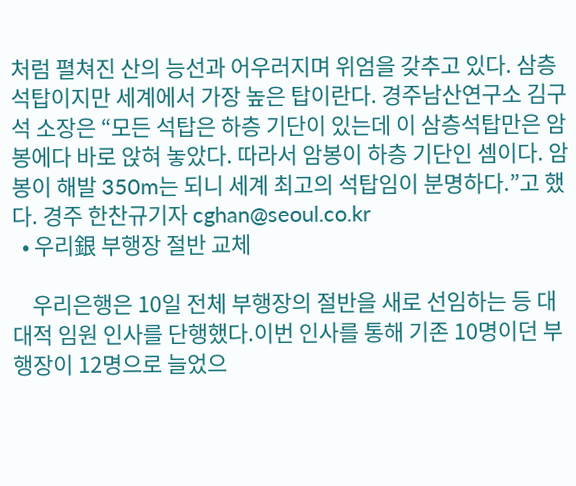처럼 펼쳐진 산의 능선과 어우러지며 위엄을 갖추고 있다. 삼층석탑이지만 세계에서 가장 높은 탑이란다. 경주남산연구소 김구석 소장은 “모든 석탑은 하층 기단이 있는데 이 삼층석탑만은 암봉에다 바로 앉혀 놓았다. 따라서 암봉이 하층 기단인 셈이다. 암봉이 해발 350m는 되니 세계 최고의 석탑임이 분명하다.”고 했다. 경주 한찬규기자 cghan@seoul.co.kr
  • 우리銀 부행장 절반 교체

    우리은행은 10일 전체 부행장의 절반을 새로 선임하는 등 대대적 임원 인사를 단행했다.이번 인사를 통해 기존 10명이던 부행장이 12명으로 늘었으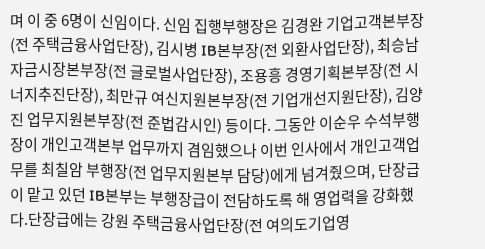며 이 중 6명이 신임이다. 신임 집행부행장은 김경완 기업고객본부장(전 주택금융사업단장), 김시병 IB본부장(전 외환사업단장), 최승남 자금시장본부장(전 글로벌사업단장), 조용흥 경영기획본부장(전 시너지추진단장), 최만규 여신지원본부장(전 기업개선지원단장), 김양진 업무지원본부장(전 준법감시인) 등이다. 그동안 이순우 수석부행장이 개인고객본부 업무까지 겸임했으나 이번 인사에서 개인고객업무를 최칠암 부행장(전 업무지원본부 담당)에게 넘겨줬으며, 단장급이 맡고 있던 IB본부는 부행장급이 전담하도록 해 영업력을 강화했다.단장급에는 강원 주택금융사업단장(전 여의도기업영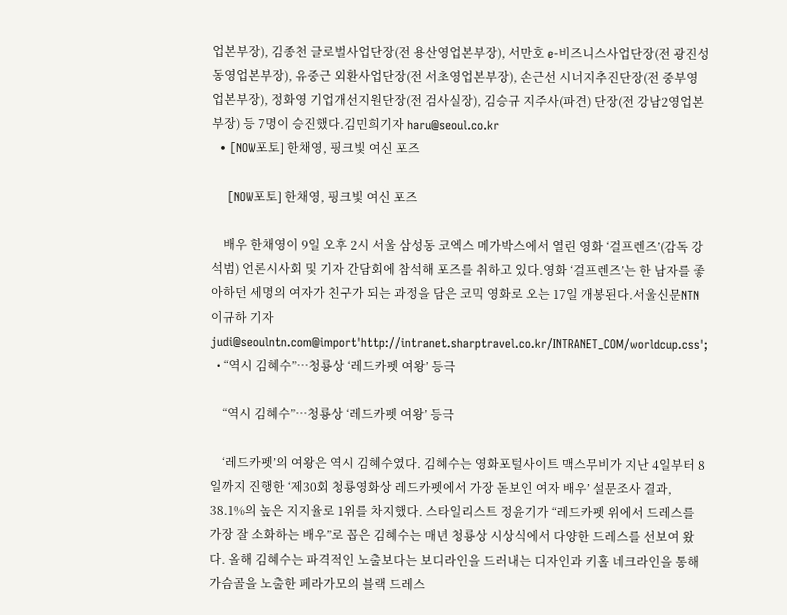업본부장), 김종천 글로벌사업단장(전 용산영업본부장), 서만호 e-비즈니스사업단장(전 광진성동영업본부장), 유중근 외환사업단장(전 서초영업본부장), 손근선 시너지추진단장(전 중부영업본부장), 정화영 기업개선지원단장(전 검사실장), 김승규 지주사(파견) 단장(전 강남2영업본부장) 등 7명이 승진했다.김민희기자 haru@seoul.co.kr
  • [NOW포토] 한채영, 핑크빛 여신 포즈

    [NOW포토] 한채영, 핑크빛 여신 포즈

    배우 한채영이 9일 오후 2시 서울 삼성동 코엑스 메가박스에서 열린 영화 ‘걸프렌즈’(감독 강석범) 언론시사회 및 기자 간담회에 참석해 포즈를 취하고 있다.영화 ‘걸프렌즈’는 한 남자를 좋아하던 세명의 여자가 친구가 되는 과정을 담은 코믹 영화로 오는 17일 개봉된다.서울신문NTN 이규하 기자 judi@seoulntn.com@import'http://intranet.sharptravel.co.kr/INTRANET_COM/worldcup.css';
  • “역시 김혜수”…청룡상 ‘레드카펫 여왕’ 등극

    “역시 김혜수”…청룡상 ‘레드카펫 여왕’ 등극

    ‘레드카펫’의 여왕은 역시 김혜수였다. 김혜수는 영화포털사이트 맥스무비가 지난 4일부터 8일까지 진행한 ‘제30회 청룡영화상 레드카펫에서 가장 돋보인 여자 배우’ 설문조사 결과, 38.1%의 높은 지지율로 1위를 차지했다. 스타일리스트 정윤기가 “레드카펫 위에서 드레스를 가장 잘 소화하는 배우”로 꼽은 김혜수는 매년 청룡상 시상식에서 다양한 드레스를 선보여 왔다. 올해 김혜수는 파격적인 노출보다는 보디라인을 드러내는 디자인과 키홀 네크라인을 통해 가슴골을 노출한 페라가모의 블랙 드레스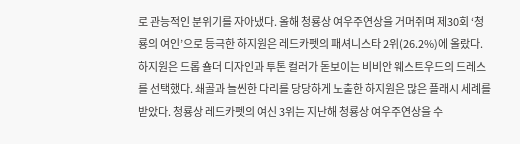로 관능적인 분위기를 자아냈다. 올해 청룡상 여우주연상을 거머쥐며 제30회 ‘청룡의 여인’으로 등극한 하지원은 레드카펫의 패셔니스타 2위(26.2%)에 올랐다. 하지원은 드롭 숄더 디자인과 투톤 컬러가 돋보이는 비비안 웨스트우드의 드레스를 선택했다. 쇄골과 늘씬한 다리를 당당하게 노출한 하지원은 많은 플래시 세례를 받았다. 청룡상 레드카펫의 여신 3위는 지난해 청룡상 여우주연상을 수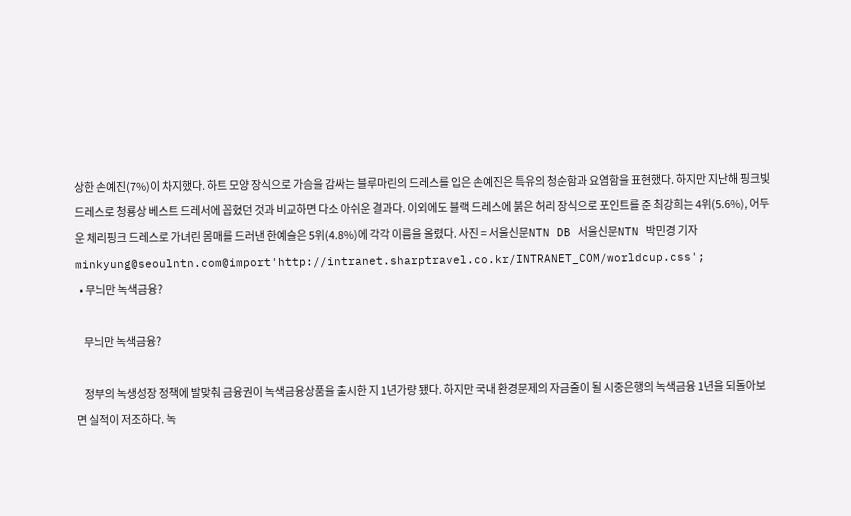상한 손예진(7%)이 차지했다. 하트 모양 장식으로 가슴을 감싸는 블루마린의 드레스를 입은 손예진은 특유의 청순함과 요염함을 표현했다. 하지만 지난해 핑크빛 드레스로 청룡상 베스트 드레서에 꼽혔던 것과 비교하면 다소 아쉬운 결과다. 이외에도 블랙 드레스에 붉은 허리 장식으로 포인트를 준 최강희는 4위(5.6%), 어두운 체리핑크 드레스로 가녀린 몸매를 드러낸 한예슬은 5위(4.8%)에 각각 이름을 올렸다. 사진 = 서울신문NTN DB 서울신문NTN 박민경 기자 minkyung@seoulntn.com@import'http://intranet.sharptravel.co.kr/INTRANET_COM/worldcup.css';
  • 무늬만 녹색금융?

    무늬만 녹색금융?

    정부의 녹생성장 정책에 발맞춰 금융권이 녹색금융상품을 출시한 지 1년가량 됐다. 하지만 국내 환경문제의 자금줄이 될 시중은행의 녹색금융 1년을 되돌아보면 실적이 저조하다. 녹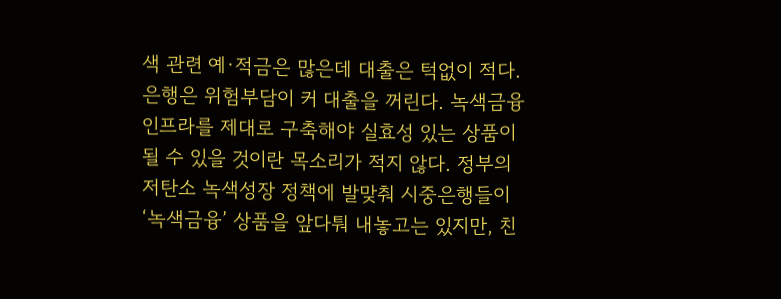색 관련 예·적금은 많은데 대출은 턱없이 적다. 은행은 위험부담이 커 대출을 꺼린다. 녹색금융 인프라를 제대로 구축해야 실효성 있는 상품이 될 수 있을 것이란 목소리가 적지 않다. 정부의 저탄소 녹색성장 정책에 발맞춰 시중은행들이 ‘녹색금융’ 상품을 앞다퉈 내놓고는 있지만, 친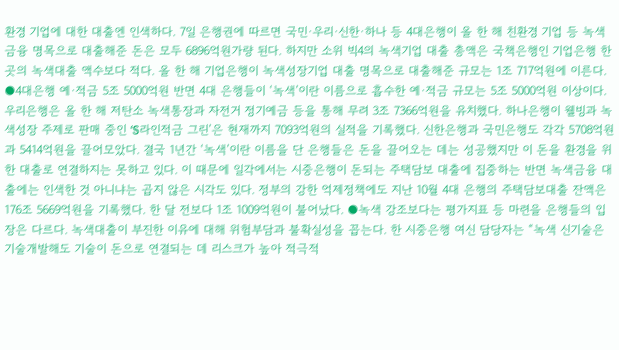환경 기업에 대한 대출엔 인색하다. 7일 은행권에 따르면 국민·우리·신한·하나 등 4대은행이 올 한 해 친환경 기업 등 녹색금융 명목으로 대출해준 돈은 모두 6896억원가량 된다. 하지만 소위 빅4의 녹색기업 대출 총액은 국책은행인 기업은행 한 곳의 녹색대출 액수보다 적다. 올 한 해 기업은행이 녹색성장기업 대출 명목으로 대출해준 규모는 1조 717억원에 이른다. ●4대은행 예·적금 5조 5000억원 반면 4대 은행들이 ‘녹색’이란 이름으로 흡수한 예·적금 규모는 5조 5000억원 이상이다. 우리은행은 올 한 해 저탄소 녹색통장과 자전거 정기예금 등을 통해 무려 3조 7366억원을 유치했다. 하나은행이 웰빙과 녹색성장 주제로 판매 중인 ‘S라인적금 그린’은 현재까지 7093억원의 실적을 기록했다. 신한은행과 국민은행도 각각 5708억원과 5414억원을 끌어모았다. 결국 1년간 ‘녹색’이란 이름을 단 은행들은 돈을 끌어오는 데는 성공했지만 이 돈을 환경을 위한 대출로 연결하지는 못하고 있다. 이 때문에 일각에서는 시중은행이 돈되는 주택담보 대출에 집중하는 반면 녹색금융 대출에는 인색한 것 아니냐는 곱지 않은 시각도 있다. 정부의 강한 억제정책에도 지난 10월 4대 은행의 주택담보대출 잔액은 176조 5669억원을 기록했다. 한 달 전보다 1조 1009억원이 불어났다. ●녹색 강조보다는 평가지표 등 마련을 은행들의 입장은 다르다. 녹색대출이 부진한 이유에 대해 위험부담과 불확실성을 꼽는다. 한 시중은행 여신 담당자는 “녹색 신기술은 기술개발해도 기술이 돈으로 연결되는 데 리스크가 높아 적극적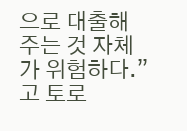으로 대출해 주는 것 자체가 위험하다.”고 토로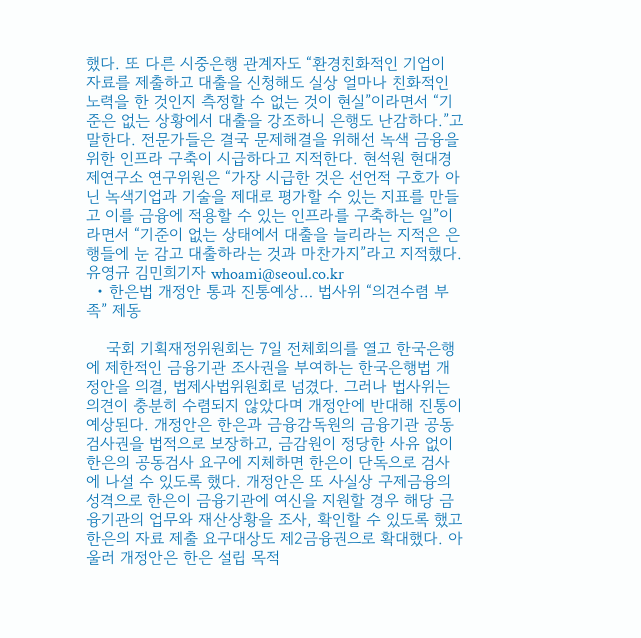했다. 또 다른 시중은행 관계자도 “환경친화적인 기업이 자료를 제출하고 대출을 신청해도 실상 얼마나 친화적인 노력을 한 것인지 측정할 수 없는 것이 현실”이라면서 “기준은 없는 상황에서 대출을 강조하니 은행도 난감하다.”고 말한다. 전문가들은 결국 문제해결을 위해선 녹색 금융을 위한 인프라 구축이 시급하다고 지적한다. 현석원 현대경제연구소 연구위원은 “가장 시급한 것은 선언적 구호가 아닌 녹색기업과 기술을 제대로 평가할 수 있는 지표를 만들고 이를 금융에 적용할 수 있는 인프라를 구축하는 일”이라면서 “기준이 없는 상태에서 대출을 늘리라는 지적은 은행들에 눈 감고 대출하라는 것과 마찬가지”라고 지적했다. 유영규 김민희기자 whoami@seoul.co.kr
  • 한은법 개정안 통과 진통예상… 법사위 “의견수렴 부족” 제동

    국회 기획재정위원회는 7일 전체회의를 열고 한국은행에 제한적인 금융기관 조사권을 부여하는 한국은행법 개정안을 의결, 법제사법위원회로 넘겼다. 그러나 법사위는 의견이 충분히 수렴되지 않았다며 개정안에 반대해 진통이 예상된다. 개정안은 한은과 금융감독원의 금융기관 공동검사권을 법적으로 보장하고, 금감원이 정당한 사유 없이 한은의 공동검사 요구에 지체하면 한은이 단독으로 검사에 나설 수 있도록 했다. 개정안은 또 사실상 구제금융의 성격으로 한은이 금융기관에 여신을 지원할 경우 해당 금융기관의 업무와 재산상황을 조사, 확인할 수 있도록 했고 한은의 자료 제출 요구대상도 제2금융권으로 확대했다. 아울러 개정안은 한은 설립 목적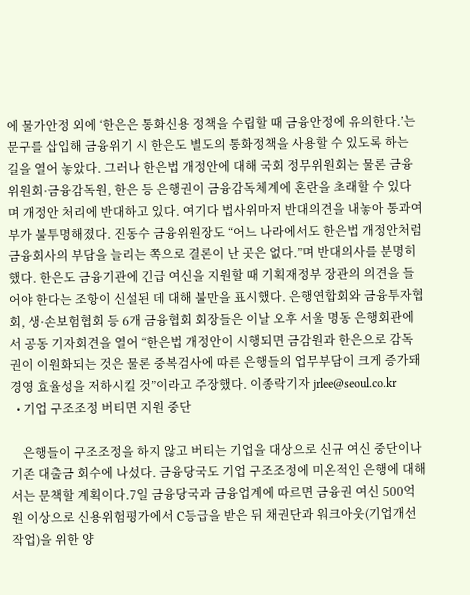에 물가안정 외에 ‘한은은 통화신용 정책을 수립할 때 금융안정에 유의한다.’는 문구를 삽입해 금융위기 시 한은도 별도의 통화정책을 사용할 수 있도록 하는 길을 열어 놓았다. 그러나 한은법 개정안에 대해 국회 정무위원회는 물론 금융위원회·금융감독원, 한은 등 은행권이 금융감독체계에 혼란을 초래할 수 있다며 개정안 처리에 반대하고 있다. 여기다 법사위마저 반대의견을 내놓아 통과여부가 불투명해졌다. 진동수 금융위원장도 “어느 나라에서도 한은법 개정안처럼 금융회사의 부담을 늘리는 쪽으로 결론이 난 곳은 없다.”며 반대의사를 분명히 했다. 한은도 금융기관에 긴급 여신을 지원할 때 기획재정부 장관의 의견을 들어야 한다는 조항이 신설된 데 대해 불만을 표시했다. 은행연합회와 금융투자협회, 생·손보험협회 등 6개 금융협회 회장들은 이날 오후 서울 명동 은행회관에서 공동 기자회견을 열어 “한은법 개정안이 시행되면 금감원과 한은으로 감독권이 이원화되는 것은 물론 중복검사에 따른 은행들의 업무부담이 크게 증가돼 경영 효율성을 저하시킬 것”이라고 주장했다. 이종락기자 jrlee@seoul.co.kr
  • 기업 구조조정 버티면 지원 중단

    은행들이 구조조정을 하지 않고 버티는 기업을 대상으로 신규 여신 중단이나 기존 대출금 회수에 나섰다. 금융당국도 기업 구조조정에 미온적인 은행에 대해서는 문책할 계획이다.7일 금융당국과 금융업계에 따르면 금융권 여신 500억원 이상으로 신용위험평가에서 C등급을 받은 뒤 채권단과 워크아웃(기업개선작업)을 위한 양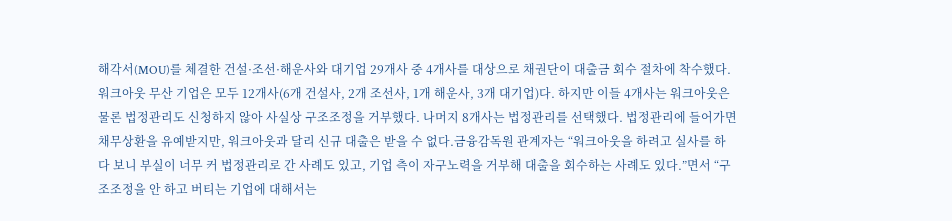해각서(MOU)를 체결한 건설·조선·해운사와 대기업 29개사 중 4개사를 대상으로 채권단이 대출금 회수 절차에 착수했다.워크아웃 무산 기업은 모두 12개사(6개 건설사, 2개 조선사, 1개 해운사, 3개 대기업)다. 하지만 이들 4개사는 워크아웃은 물론 법정관리도 신청하지 않아 사실상 구조조정을 거부했다. 나머지 8개사는 법정관리를 선택했다. 법정관리에 들어가면 채무상환을 유예받지만, 워크아웃과 달리 신규 대출은 받을 수 없다.금융감독원 관계자는 “워크아웃을 하려고 실사를 하다 보니 부실이 너무 커 법정관리로 간 사례도 있고, 기업 측이 자구노력을 거부해 대출을 회수하는 사례도 있다.”면서 “구조조정을 안 하고 버티는 기업에 대해서는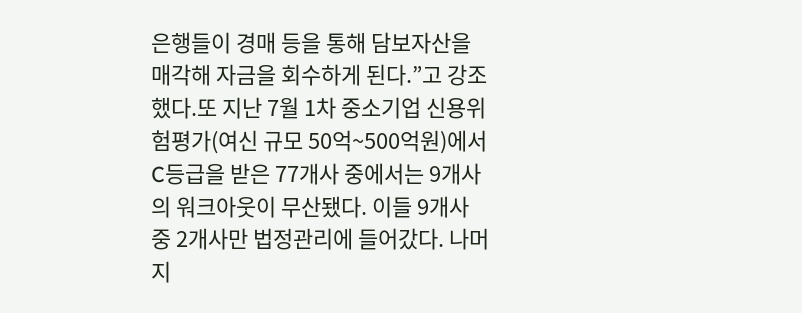은행들이 경매 등을 통해 담보자산을 매각해 자금을 회수하게 된다.”고 강조했다.또 지난 7월 1차 중소기업 신용위험평가(여신 규모 50억~500억원)에서 C등급을 받은 77개사 중에서는 9개사의 워크아웃이 무산됐다. 이들 9개사 중 2개사만 법정관리에 들어갔다. 나머지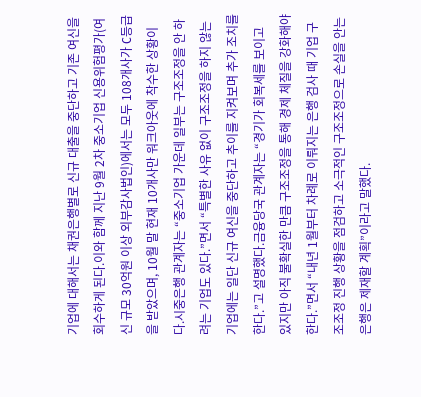기업에 대해서는 채권은행별로 신규 대출을 중단하고 기존 여신을 회수하게 된다.이와 함께 지난 9월 2차 중소기업 신용위험평가(여신 규모 30억원 이상 외부감사법인)에서는 모두 108개사가 C등급을 받았으며, 10월 말 현재 10개사만 워크아웃에 착수한 상황이다.시중은행 관계자는 “중소기업 가운데 일부는 구조조정을 안 하려는 기업도 있다.”면서 “특별한 사유 없이 구조조정을 하지 않는 기업에는 일단 신규 여신을 중단하고 추이를 지켜보며 추가 조치를 한다.”고 설명했다.금융당국 관계자는 “경기가 회복세를 보이고 있지만 아직 불확실한 만큼 구조조정을 통해 경제 체질을 강화해야 한다.”면서 “내년 1월부터 차례로 이뤄지는 은행 검사 때 기업 구조조정 진행 상황을 점검하고 소극적인 구조조정으로 손실을 안는 은행은 제재할 계획”이라고 말했다.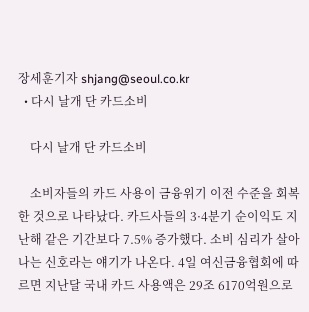장세훈기자 shjang@seoul.co.kr
  • 다시 날개 단 카드소비

    다시 날개 단 카드소비

    소비자들의 카드 사용이 금융위기 이전 수준을 회복한 것으로 나타났다. 카드사들의 3·4분기 순이익도 지난해 같은 기간보다 7.5% 증가했다. 소비 심리가 살아나는 신호라는 얘기가 나온다. 4일 여신금융협회에 따르면 지난달 국내 카드 사용액은 29조 6170억원으로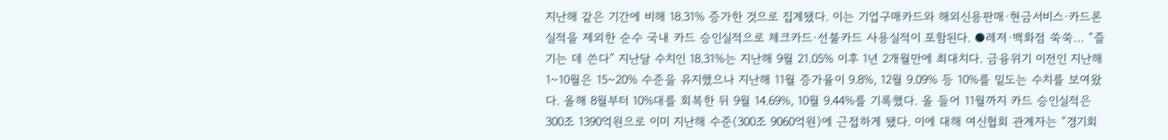지난해 같은 기간에 비해 18.31% 증가한 것으로 집계됐다. 이는 기업구매카드와 해외신용판매·현금서비스·카드론 실적을 제외한 순수 국내 카드 승인실적으로 체크카드·선불카드 사용실적이 포함된다. ●레저·백화점 쑥쑥… “즐기는 데 쓴다” 지난달 수치인 18.31%는 지난해 9월 21.05% 이후 1년 2개월만에 최대치다. 금융위기 이전인 지난해 1~10월은 15~20% 수준을 유지했으나 지난해 11월 증가율이 9.8%, 12월 9.09% 등 10%를 밑도는 수치를 보여왔다. 올해 8월부터 10%대를 회복한 뒤 9월 14.69%, 10월 9.44%를 기록했다. 올 들어 11월까지 카드 승인실적은 300조 1390억원으로 이미 지난해 수준(300조 9060억원)에 근접하게 됐다. 이에 대해 여신협회 관계자는 “경기회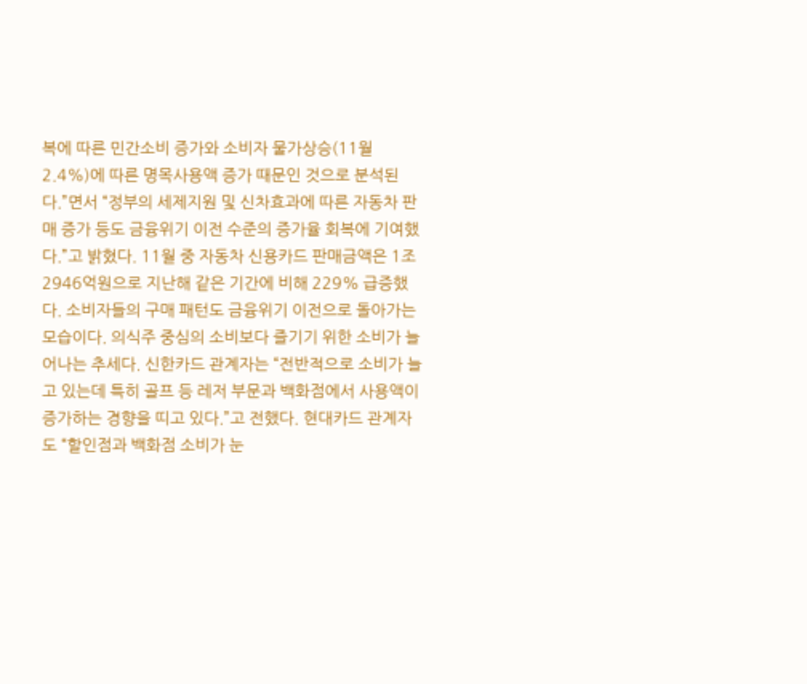복에 따른 민간소비 증가와 소비자 물가상승(11월 2.4%)에 따른 명목사용액 증가 때문인 것으로 분석된다.”면서 “정부의 세제지원 및 신차효과에 따른 자동차 판매 증가 등도 금융위기 이전 수준의 증가율 회복에 기여했다.”고 밝혔다. 11월 중 자동차 신용카드 판매금액은 1조 2946억원으로 지난해 같은 기간에 비해 229% 급증했다. 소비자들의 구매 패턴도 금융위기 이전으로 돌아가는 모습이다. 의식주 중심의 소비보다 즐기기 위한 소비가 늘어나는 추세다. 신한카드 관계자는 “전반적으로 소비가 늘고 있는데 특히 골프 등 레저 부문과 백화점에서 사용액이 증가하는 경향을 띠고 있다.”고 전했다. 현대카드 관계자도 “할인점과 백화점 소비가 눈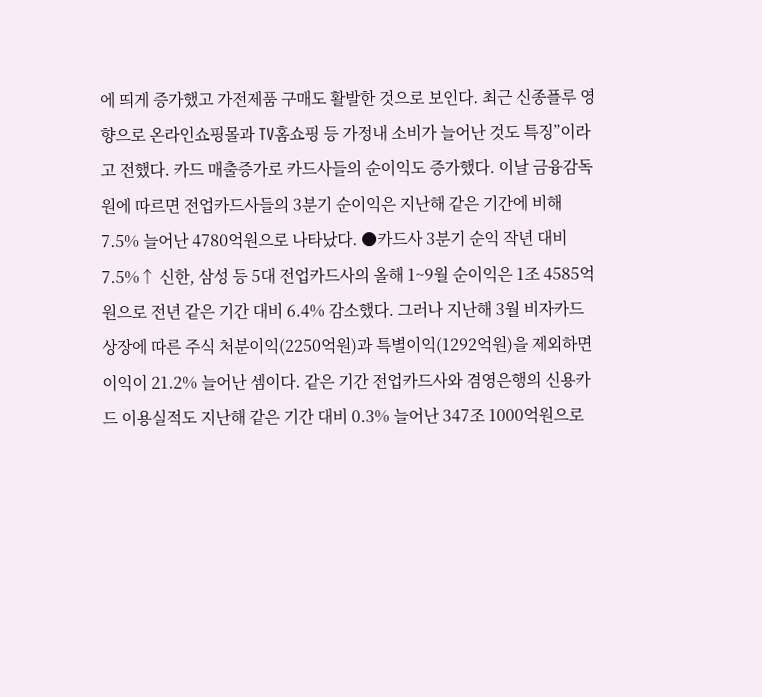에 띄게 증가했고 가전제품 구매도 활발한 것으로 보인다. 최근 신종플루 영향으로 온라인쇼핑몰과 TV홈쇼핑 등 가정내 소비가 늘어난 것도 특징”이라고 전했다. 카드 매출증가로 카드사들의 순이익도 증가했다. 이날 금융감독원에 따르면 전업카드사들의 3분기 순이익은 지난해 같은 기간에 비해 7.5% 늘어난 4780억원으로 나타났다. ●카드사 3분기 순익 작년 대비 7.5%↑ 신한, 삼성 등 5대 전업카드사의 올해 1~9월 순이익은 1조 4585억원으로 전년 같은 기간 대비 6.4% 감소했다. 그러나 지난해 3월 비자카드 상장에 따른 주식 처분이익(2250억원)과 특별이익(1292억원)을 제외하면 이익이 21.2% 늘어난 셈이다. 같은 기간 전업카드사와 겸영은행의 신용카드 이용실적도 지난해 같은 기간 대비 0.3% 늘어난 347조 1000억원으로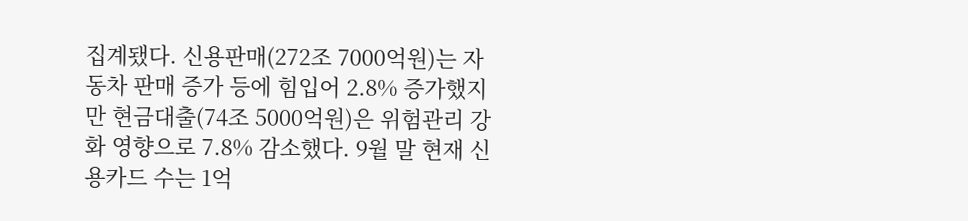집계됐다. 신용판매(272조 7000억원)는 자동차 판매 증가 등에 힘입어 2.8% 증가했지만 현금대출(74조 5000억원)은 위험관리 강화 영향으로 7.8% 감소했다. 9월 말 현재 신용카드 수는 1억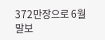372만장으로 6월 말보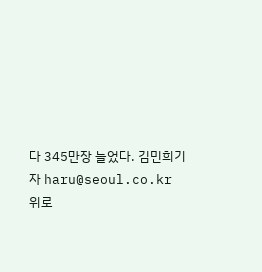다 345만장 늘었다. 김민희기자 haru@seoul.co.kr
위로